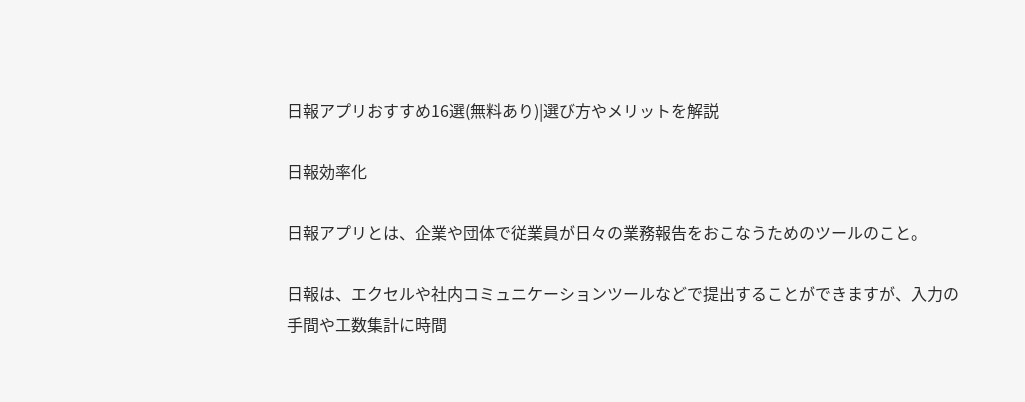日報アプリおすすめ16選(無料あり)|選び方やメリットを解説

日報効率化

日報アプリとは、企業や団体で従業員が日々の業務報告をおこなうためのツールのこと。

日報は、エクセルや社内コミュニケーションツールなどで提出することができますが、入力の手間や工数集計に時間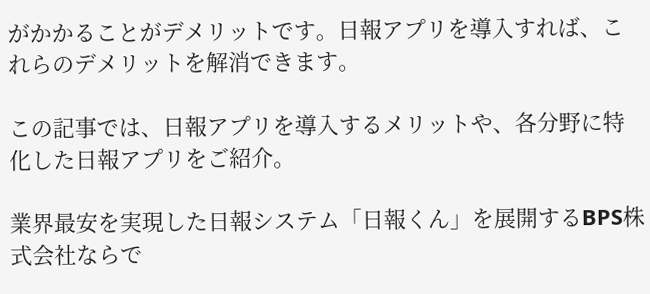がかかることがデメリットです。日報アプリを導入すれば、これらのデメリットを解消できます。

この記事では、日報アプリを導入するメリットや、各分野に特化した日報アプリをご紹介。

業界最安を実現した日報システム「日報くん」を展開するBPS株式会社ならで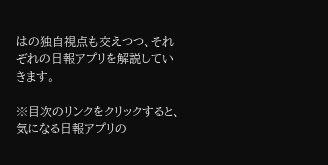はの独自視点も交えつつ、それぞれの日報アプリを解説していきます。

※目次のリンクをクリックすると、気になる日報アプリの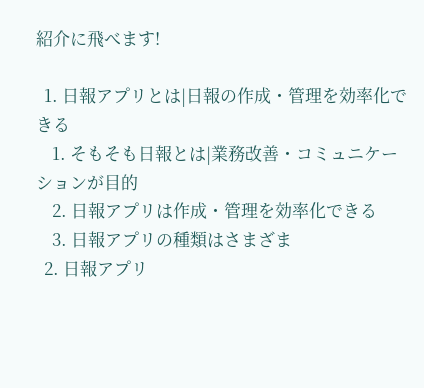紹介に飛べます!

  1. 日報アプリとは|日報の作成・管理を効率化できる
    1. そもそも日報とは|業務改善・コミュニケーションが目的
    2. 日報アプリは作成・管理を効率化できる
    3. 日報アプリの種類はさまざま
  2. 日報アプリ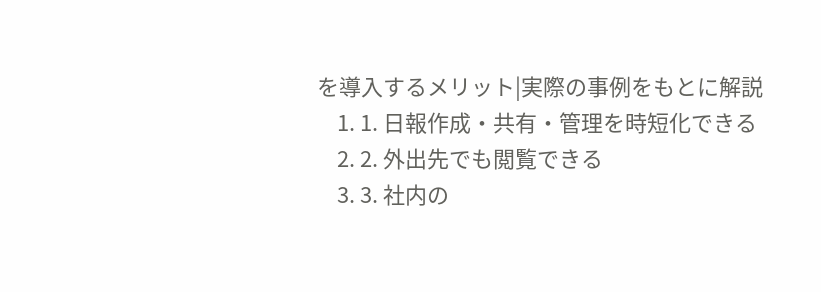を導入するメリット|実際の事例をもとに解説
    1. 1. 日報作成・共有・管理を時短化できる
    2. 2. 外出先でも閲覧できる
    3. 3. 社内の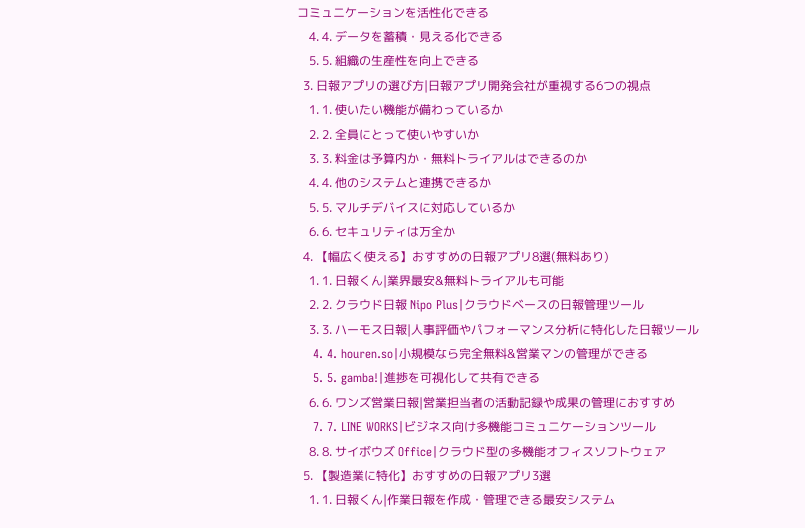コミュニケーションを活性化できる
    4. 4. データを蓄積・見える化できる
    5. 5. 組織の生産性を向上できる
  3. 日報アプリの選び方|日報アプリ開発会社が重視する6つの視点
    1. 1. 使いたい機能が備わっているか
    2. 2. 全員にとって使いやすいか
    3. 3. 料金は予算内か・無料トライアルはできるのか
    4. 4. 他のシステムと連携できるか
    5. 5. マルチデバイスに対応しているか
    6. 6. セキュリティは万全か
  4. 【幅広く使える】おすすめの日報アプリ8選(無料あり)
    1. 1. 日報くん|業界最安&無料トライアルも可能
    2. 2. クラウド日報 Nipo Plus|クラウドベースの日報管理ツール
    3. 3. ハーモス日報|人事評価やパフォーマンス分析に特化した日報ツール
    4. 4. houren.so|小規模なら完全無料&営業マンの管理ができる
    5. 5. gamba!|進捗を可視化して共有できる
    6. 6. ワンズ営業日報|営業担当者の活動記録や成果の管理におすすめ
    7. 7. LINE WORKS|ビジネス向け多機能コミュニケーションツール
    8. 8. サイボウズ Office|クラウド型の多機能オフィスソフトウェア
  5. 【製造業に特化】おすすめの日報アプリ3選
    1. 1. 日報くん|作業日報を作成・管理できる最安システム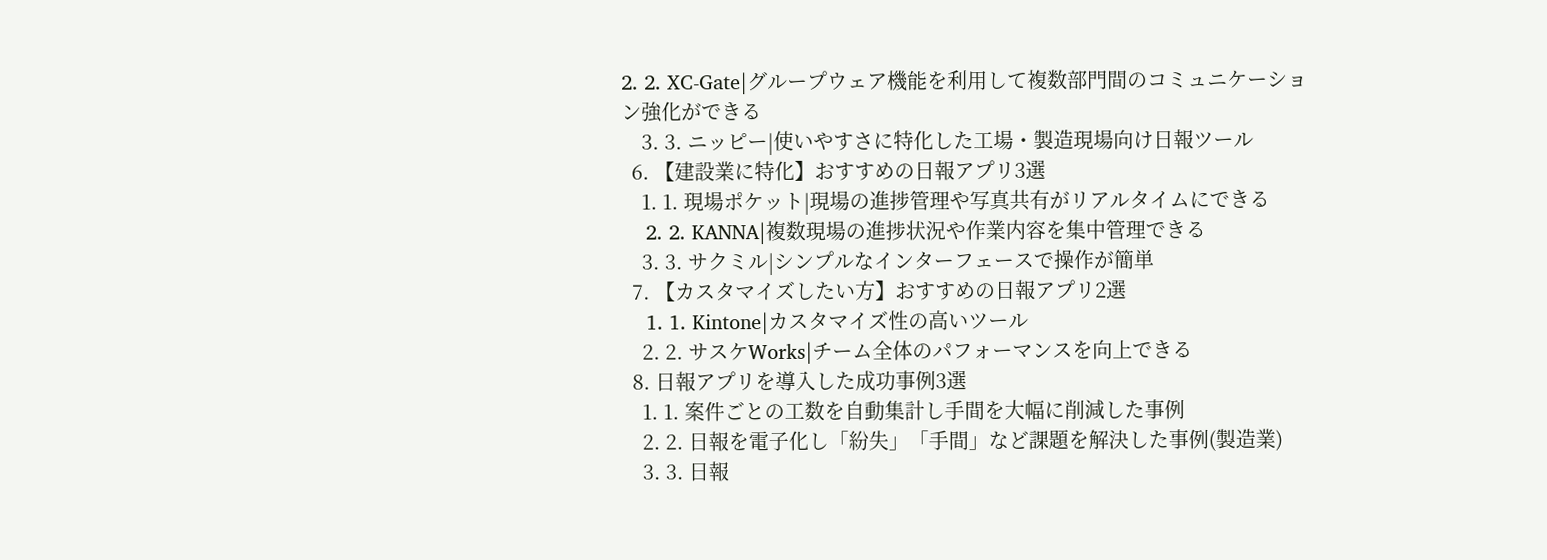2. 2. XC-Gate|グループウェア機能を利用して複数部門間のコミュニケーション強化ができる
    3. 3. ニッピー|使いやすさに特化した工場・製造現場向け日報ツール
  6. 【建設業に特化】おすすめの日報アプリ3選
    1. 1. 現場ポケット|現場の進捗管理や写真共有がリアルタイムにできる
    2. 2. KANNA|複数現場の進捗状況や作業内容を集中管理できる
    3. 3. サクミル|シンプルなインターフェースで操作が簡単
  7. 【カスタマイズしたい方】おすすめの日報アプリ2選
    1. 1. Kintone|カスタマイズ性の高いツール
    2. 2. サスケWorks|チーム全体のパフォーマンスを向上できる
  8. 日報アプリを導入した成功事例3選
    1. 1. 案件ごとの工数を自動集計し手間を大幅に削減した事例
    2. 2. 日報を電子化し「紛失」「手間」など課題を解決した事例(製造業)
    3. 3. 日報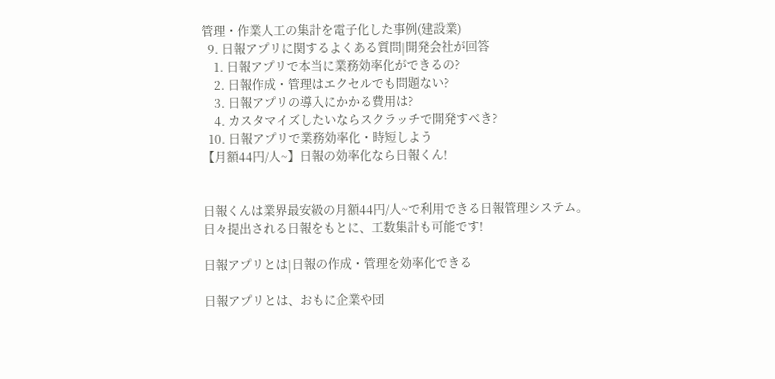管理・作業人工の集計を電子化した事例(建設業)
  9. 日報アプリに関するよくある質問|開発会社が回答
    1. 日報アプリで本当に業務効率化ができるの?
    2. 日報作成・管理はエクセルでも問題ない?
    3. 日報アプリの導入にかかる費用は?
    4. カスタマイズしたいならスクラッチで開発すべき?
  10. 日報アプリで業務効率化・時短しよう
【月額44円/人~】日報の効率化なら日報くん!


日報くんは業界最安級の月額44円/人~で利用できる日報管理システム。
日々提出される日報をもとに、工数集計も可能です!

日報アプリとは|日報の作成・管理を効率化できる

日報アプリとは、おもに企業や団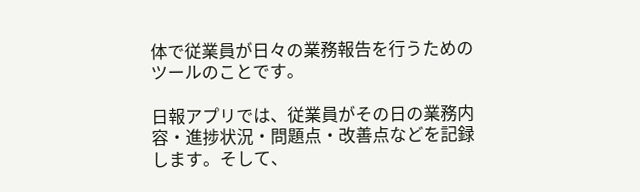体で従業員が日々の業務報告を行うためのツールのことです。

日報アプリでは、従業員がその日の業務内容・進捗状況・問題点・改善点などを記録します。そして、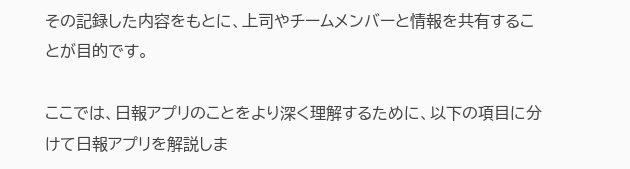その記録した内容をもとに、上司やチームメンバーと情報を共有することが目的です。

ここでは、日報アプリのことをより深く理解するために、以下の項目に分けて日報アプリを解説しま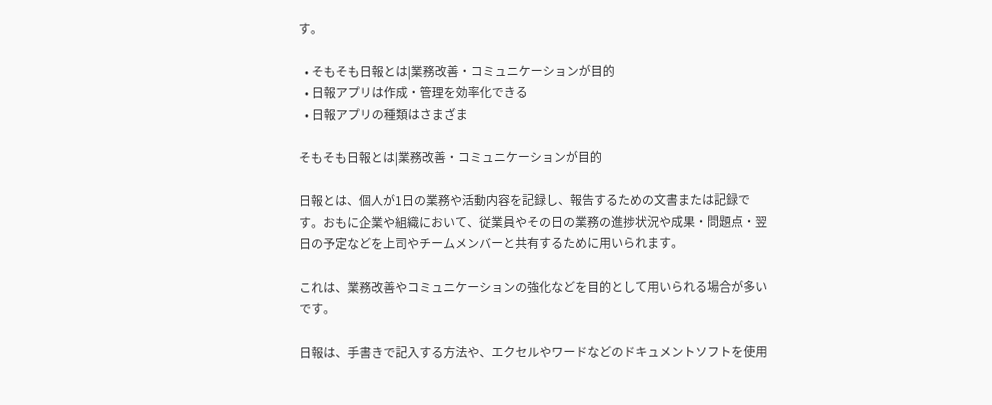す。

  • そもそも日報とは|業務改善・コミュニケーションが目的
  • 日報アプリは作成・管理を効率化できる
  • 日報アプリの種類はさまざま

そもそも日報とは|業務改善・コミュニケーションが目的

日報とは、個人が1日の業務や活動内容を記録し、報告するための文書または記録です。おもに企業や組織において、従業員やその日の業務の進捗状況や成果・問題点・翌日の予定などを上司やチームメンバーと共有するために用いられます。

これは、業務改善やコミュニケーションの強化などを目的として用いられる場合が多いです。

日報は、手書きで記入する方法や、エクセルやワードなどのドキュメントソフトを使用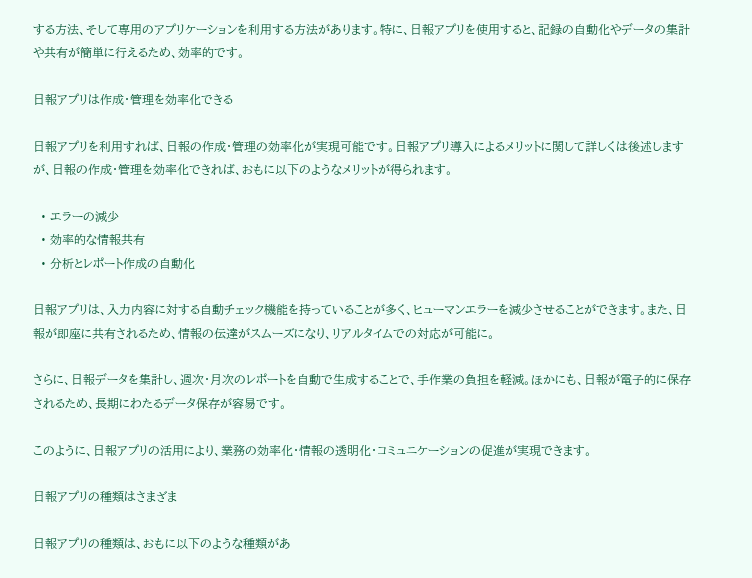する方法、そして専用のアプリケーションを利用する方法があります。特に、日報アプリを使用すると、記録の自動化やデータの集計や共有が簡単に行えるため、効率的です。

日報アプリは作成・管理を効率化できる

日報アプリを利用すれば、日報の作成・管理の効率化が実現可能です。日報アプリ導入によるメリットに関して詳しくは後述しますが、日報の作成・管理を効率化できれば、おもに以下のようなメリットが得られます。

  • エラーの減少
  • 効率的な情報共有
  • 分析とレポート作成の自動化

日報アプリは、入力内容に対する自動チェック機能を持っていることが多く、ヒューマンエラーを減少させることができます。また、日報が即座に共有されるため、情報の伝達がスムーズになり、リアルタイムでの対応が可能に。

さらに、日報データを集計し、週次・月次のレポートを自動で生成することで、手作業の負担を軽減。ほかにも、日報が電子的に保存されるため、長期にわたるデータ保存が容易です。

このように、日報アプリの活用により、業務の効率化・情報の透明化・コミュニケーションの促進が実現できます。

日報アプリの種類はさまざま

日報アプリの種類は、おもに以下のような種類があ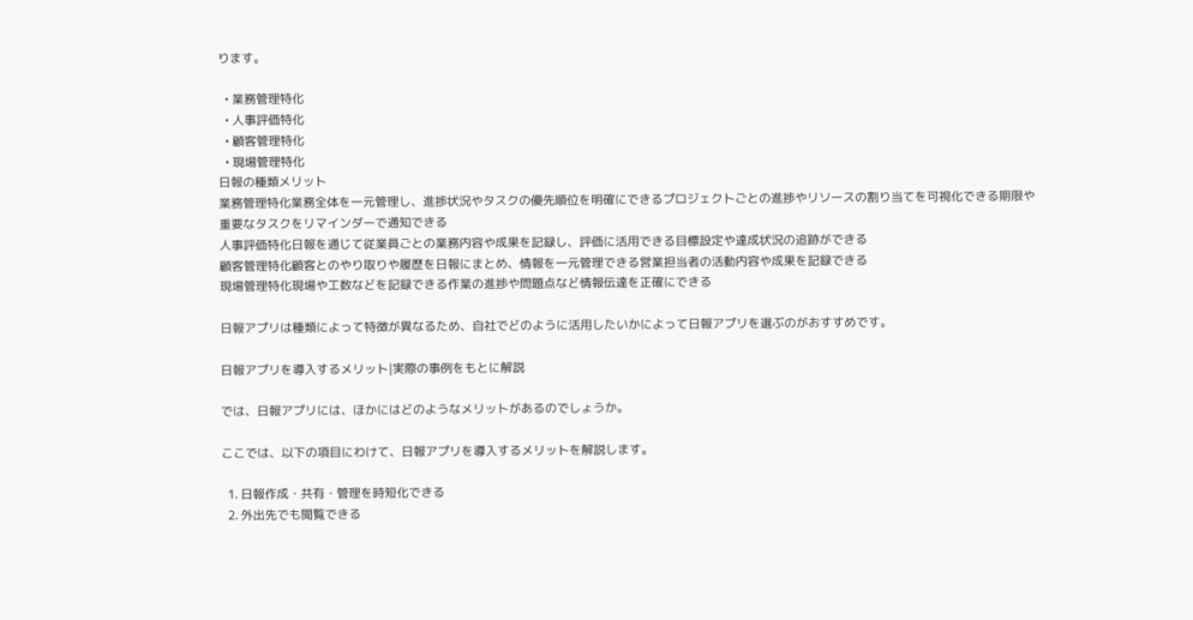ります。

  • 業務管理特化
  • 人事評価特化
  • 顧客管理特化
  • 現場管理特化
日報の種類メリット
業務管理特化業務全体を一元管理し、進捗状況やタスクの優先順位を明確にできるプロジェクトごとの進捗やリソースの割り当てを可視化できる期限や重要なタスクをリマインダーで通知できる
人事評価特化日報を通じて従業員ごとの業務内容や成果を記録し、評価に活用できる目標設定や達成状況の追跡ができる
顧客管理特化顧客とのやり取りや履歴を日報にまとめ、情報を一元管理できる営業担当者の活動内容や成果を記録できる
現場管理特化現場や工数などを記録できる作業の進捗や問題点など情報伝達を正確にできる

日報アプリは種類によって特徴が異なるため、自社でどのように活用したいかによって日報アプリを選ぶのがおすすめです。

日報アプリを導入するメリット|実際の事例をもとに解説

では、日報アプリには、ほかにはどのようなメリットがあるのでしょうか。

ここでは、以下の項目にわけて、日報アプリを導入するメリットを解説します。

  1. 日報作成・共有・管理を時短化できる
  2. 外出先でも閲覧できる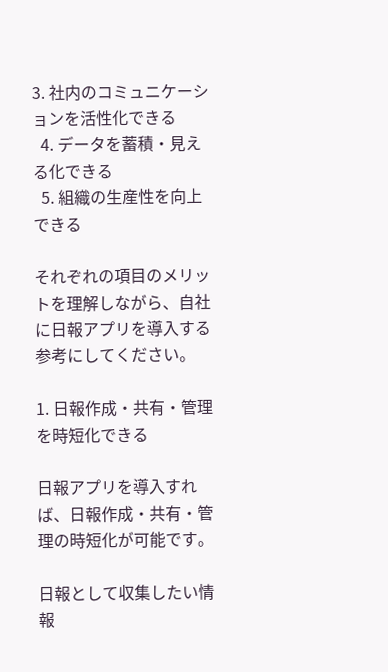3. 社内のコミュニケーションを活性化できる
  4. データを蓄積・見える化できる
  5. 組織の生産性を向上できる

それぞれの項目のメリットを理解しながら、自社に日報アプリを導入する参考にしてください。

1. 日報作成・共有・管理を時短化できる

日報アプリを導入すれば、日報作成・共有・管理の時短化が可能です。

日報として収集したい情報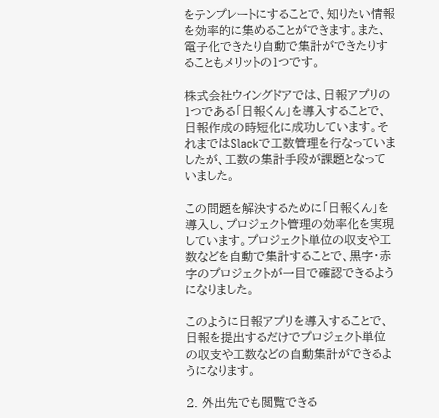をテンプレートにすることで、知りたい情報を効率的に集めることができます。また、電子化できたり自動で集計ができたりすることもメリットの1つです。

株式会社ウイングドアでは、日報アプリの1つである「日報くん」を導入することで、日報作成の時短化に成功しています。それまではSlackで工数管理を行なっていましたが、工数の集計手段が課題となっていました。

この問題を解決するために「日報くん」を導入し、プロジェクト管理の効率化を実現しています。プロジェクト単位の収支や工数などを自動で集計することで、黒字・赤字のプロジェクトが一目で確認できるようになりました。

このように日報アプリを導入することで、日報を提出するだけでプロジェクト単位の収支や工数などの自動集計ができるようになります。

2. 外出先でも閲覧できる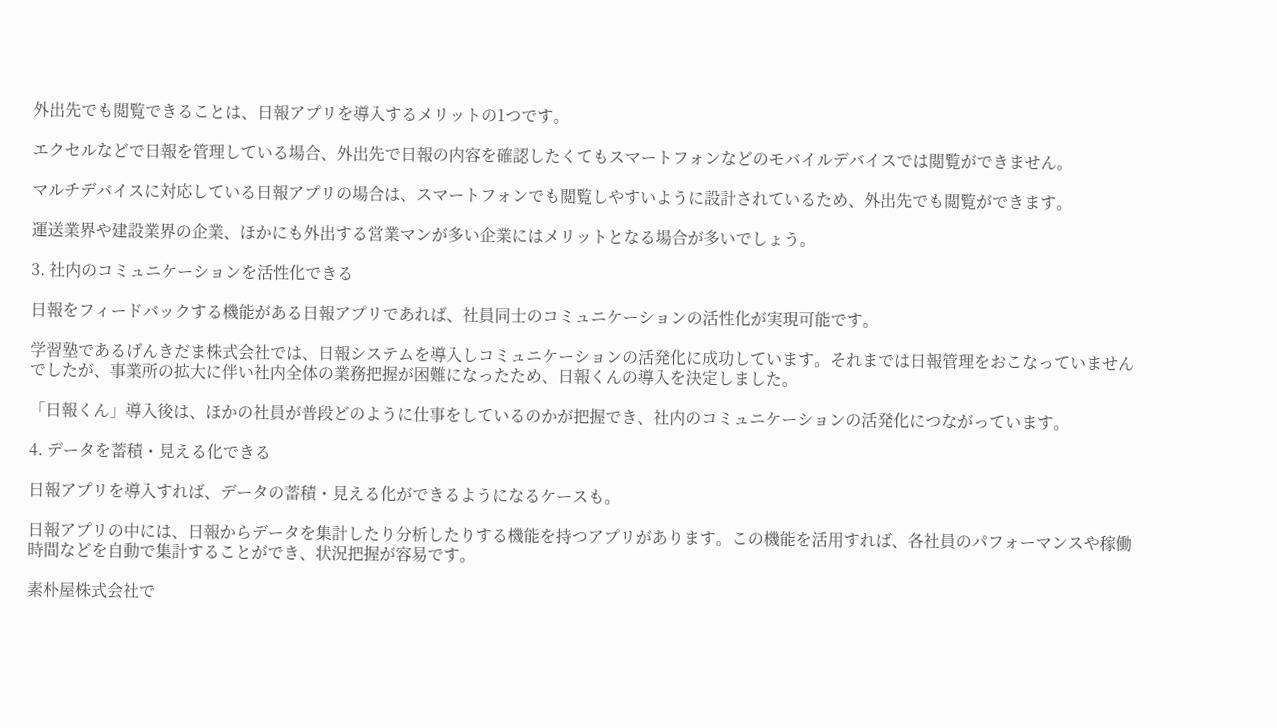外出先でも閲覧できることは、日報アプリを導入するメリットの1つです。

エクセルなどで日報を管理している場合、外出先で日報の内容を確認したくてもスマートフォンなどのモバイルデバイスでは閲覧ができません。

マルチデバイスに対応している日報アプリの場合は、スマートフォンでも閲覧しやすいように設計されているため、外出先でも閲覧ができます。

運送業界や建設業界の企業、ほかにも外出する営業マンが多い企業にはメリットとなる場合が多いでしょう。

3. 社内のコミュニケーションを活性化できる

日報をフィードバックする機能がある日報アプリであれば、社員同士のコミュニケーションの活性化が実現可能です。

学習塾であるげんきだま株式会社では、日報システムを導入しコミュニケーションの活発化に成功しています。それまでは日報管理をおこなっていませんでしたが、事業所の拡大に伴い社内全体の業務把握が困難になったため、日報くんの導入を決定しました。

「日報くん」導入後は、ほかの社員が普段どのように仕事をしているのかが把握でき、社内のコミュニケーションの活発化につながっています。

4. データを蓄積・見える化できる

日報アプリを導入すれば、データの蓄積・見える化ができるようになるケースも。

日報アプリの中には、日報からデータを集計したり分析したりする機能を持つアプリがあります。この機能を活用すれば、各社員のパフォーマンスや稼働時間などを自動で集計することができ、状況把握が容易です。

素朴屋株式会社で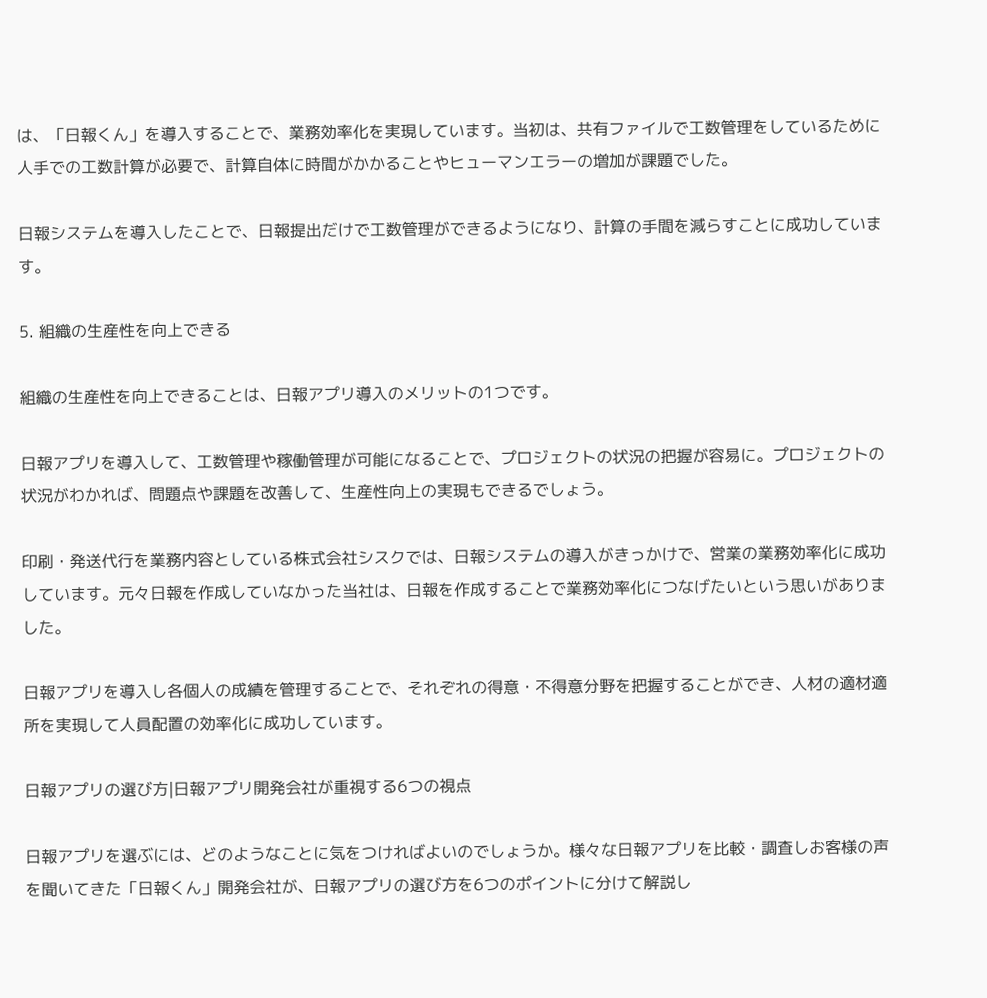は、「日報くん」を導入することで、業務効率化を実現しています。当初は、共有ファイルで工数管理をしているために人手での工数計算が必要で、計算自体に時間がかかることやヒューマンエラーの増加が課題でした。

日報システムを導入したことで、日報提出だけで工数管理ができるようになり、計算の手間を減らすことに成功しています。

5. 組織の生産性を向上できる

組織の生産性を向上できることは、日報アプリ導入のメリットの1つです。

日報アプリを導入して、工数管理や稼働管理が可能になることで、プロジェクトの状況の把握が容易に。プロジェクトの状況がわかれば、問題点や課題を改善して、生産性向上の実現もできるでしょう。

印刷・発送代行を業務内容としている株式会社シスクでは、日報システムの導入がきっかけで、営業の業務効率化に成功しています。元々日報を作成していなかった当社は、日報を作成することで業務効率化につなげたいという思いがありました。

日報アプリを導入し各個人の成績を管理することで、それぞれの得意・不得意分野を把握することができ、人材の適材適所を実現して人員配置の効率化に成功しています。

日報アプリの選び方|日報アプリ開発会社が重視する6つの視点

日報アプリを選ぶには、どのようなことに気をつければよいのでしょうか。様々な日報アプリを比較・調査しお客様の声を聞いてきた「日報くん」開発会社が、日報アプリの選び方を6つのポイントに分けて解説し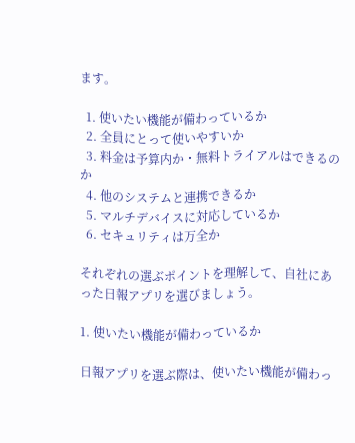ます。

  1. 使いたい機能が備わっているか
  2. 全員にとって使いやすいか
  3. 料金は予算内か・無料トライアルはできるのか
  4. 他のシステムと連携できるか
  5. マルチデバイスに対応しているか
  6. セキュリティは万全か

それぞれの選ぶポイントを理解して、自社にあった日報アプリを選びましょう。

1. 使いたい機能が備わっているか

日報アプリを選ぶ際は、使いたい機能が備わっ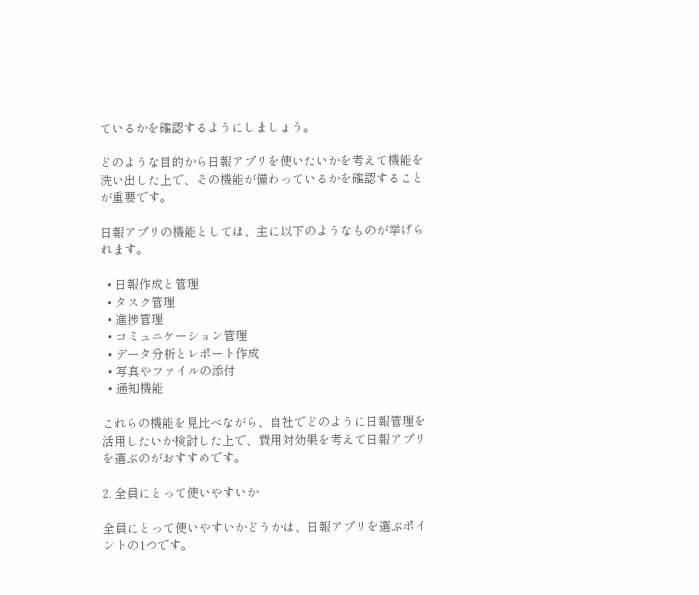ているかを確認するようにしましょう。

どのような目的から日報アプリを使いたいかを考えて機能を洗い出した上で、その機能が備わっているかを確認することが重要です。

日報アプリの機能としては、主に以下のようなものが挙げられます。

  • 日報作成と管理
  • タスク管理
  • 進捗管理
  • コミュニケーション管理
  • データ分析とレポート作成
  • 写真やファイルの添付
  • 通知機能

これらの機能を見比べながら、自社でどのように日報管理を活用したいか検討した上で、費用対効果を考えて日報アプリを選ぶのがおすすめです。

2. 全員にとって使いやすいか

全員にとって使いやすいかどうかは、日報アプリを選ぶポイントの1つです。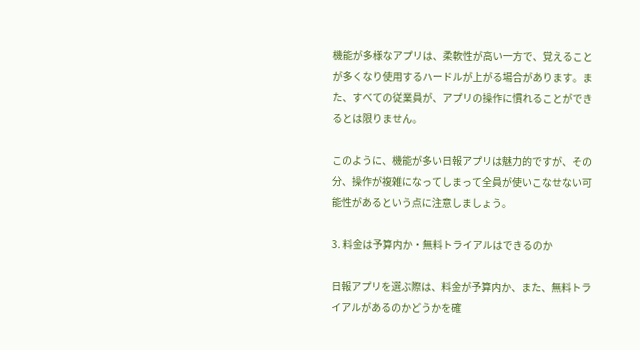機能が多様なアプリは、柔軟性が高い一方で、覚えることが多くなり使用するハードルが上がる場合があります。また、すべての従業員が、アプリの操作に慣れることができるとは限りません。

このように、機能が多い日報アプリは魅力的ですが、その分、操作が複雑になってしまって全員が使いこなせない可能性があるという点に注意しましょう。

3. 料金は予算内か・無料トライアルはできるのか

日報アプリを選ぶ際は、料金が予算内か、また、無料トライアルがあるのかどうかを確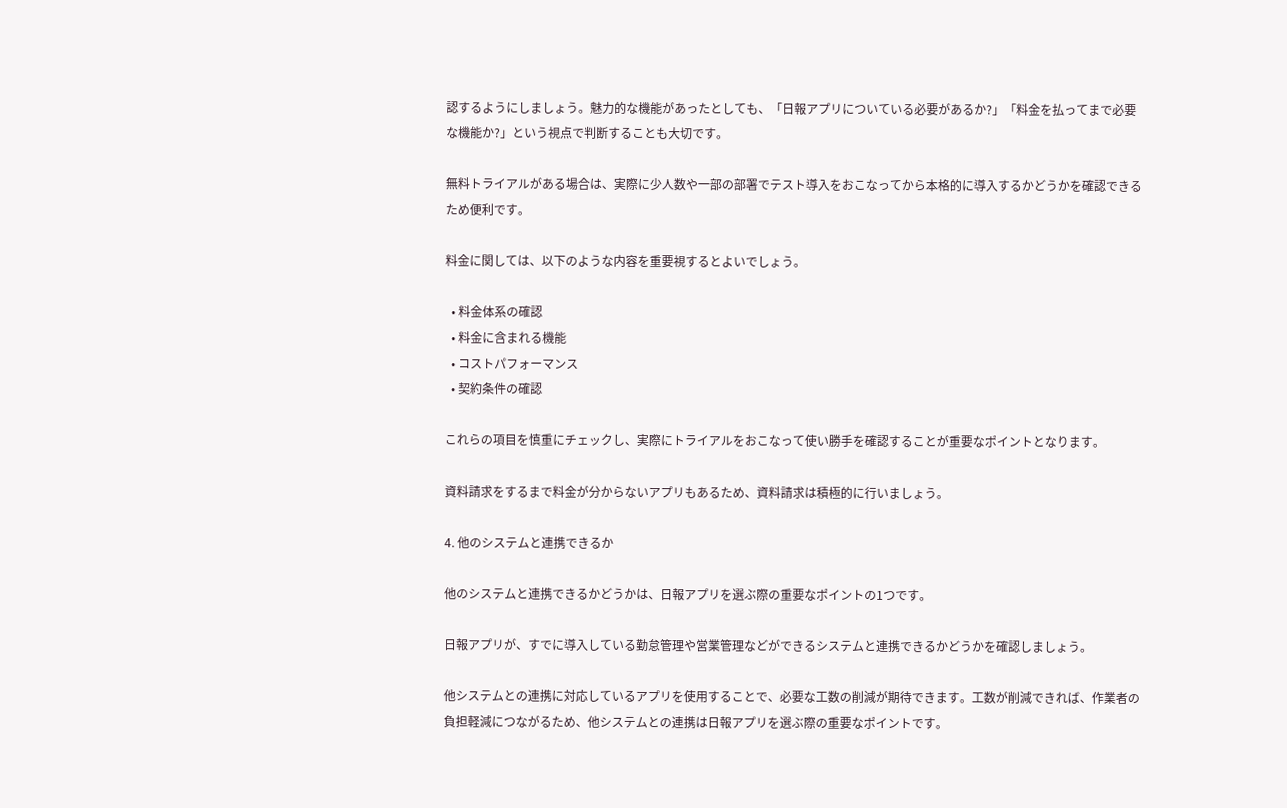認するようにしましょう。魅力的な機能があったとしても、「日報アプリについている必要があるか?」「料金を払ってまで必要な機能か?」という視点で判断することも大切です。

無料トライアルがある場合は、実際に少人数や一部の部署でテスト導入をおこなってから本格的に導入するかどうかを確認できるため便利です。

料金に関しては、以下のような内容を重要視するとよいでしょう。

  • 料金体系の確認
  • 料金に含まれる機能
  • コストパフォーマンス
  • 契約条件の確認

これらの項目を慎重にチェックし、実際にトライアルをおこなって使い勝手を確認することが重要なポイントとなります。

資料請求をするまで料金が分からないアプリもあるため、資料請求は積極的に行いましょう。

4. 他のシステムと連携できるか

他のシステムと連携できるかどうかは、日報アプリを選ぶ際の重要なポイントの1つです。

日報アプリが、すでに導入している勤怠管理や営業管理などができるシステムと連携できるかどうかを確認しましょう。

他システムとの連携に対応しているアプリを使用することで、必要な工数の削減が期待できます。工数が削減できれば、作業者の負担軽減につながるため、他システムとの連携は日報アプリを選ぶ際の重要なポイントです。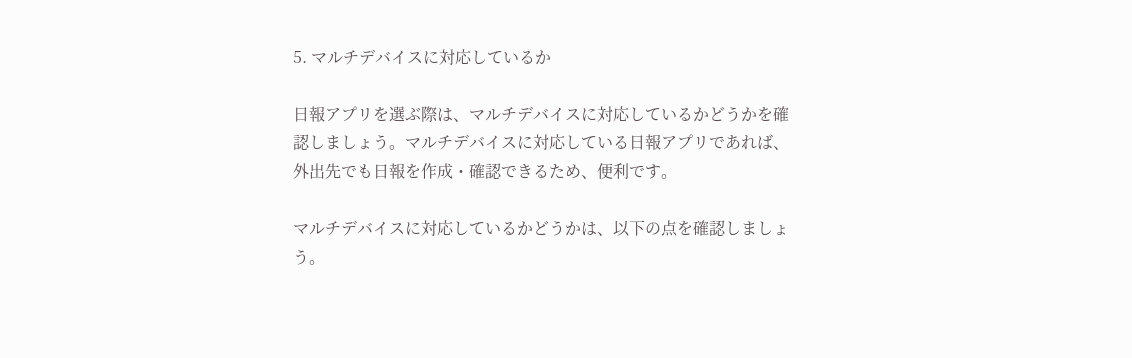5. マルチデバイスに対応しているか

日報アプリを選ぶ際は、マルチデバイスに対応しているかどうかを確認しましょう。マルチデバイスに対応している日報アプリであれば、外出先でも日報を作成・確認できるため、便利です。

マルチデバイスに対応しているかどうかは、以下の点を確認しましょう。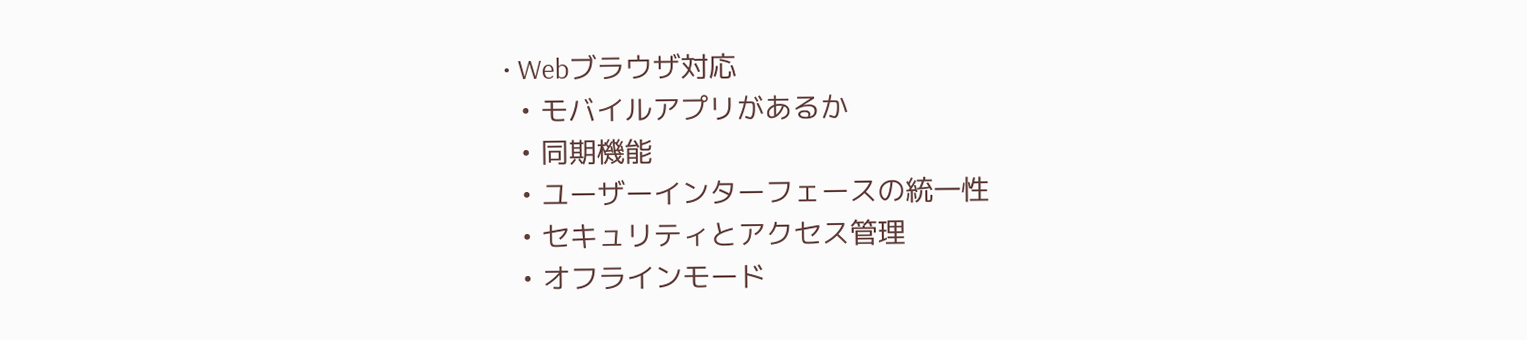• Webブラウザ対応
  • モバイルアプリがあるか
  • 同期機能
  • ユーザーインターフェースの統一性
  • セキュリティとアクセス管理
  • オフラインモード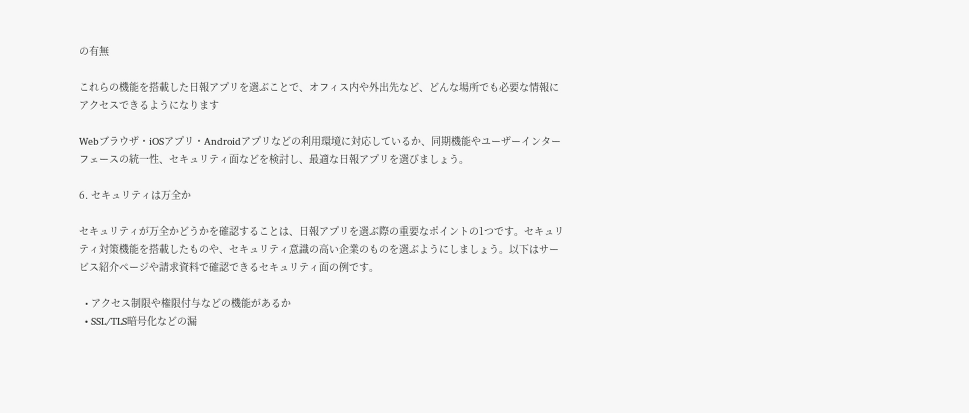の有無

これらの機能を搭載した日報アプリを選ぶことで、オフィス内や外出先など、どんな場所でも必要な情報にアクセスできるようになります

Webブラウザ・iOSアプリ・Androidアプリなどの利用環境に対応しているか、同期機能やユーザーインターフェースの統一性、セキュリティ面などを検討し、最適な日報アプリを選びましょう。

6. セキュリティは万全か

セキュリティが万全かどうかを確認することは、日報アプリを選ぶ際の重要なポイントの1つです。セキュリティ対策機能を搭載したものや、セキュリティ意識の高い企業のものを選ぶようにしましょう。以下はサービス紹介ページや請求資料で確認できるセキュリティ面の例です。

  • アクセス制限や権限付与などの機能があるか
  • SSL/TLS暗号化などの漏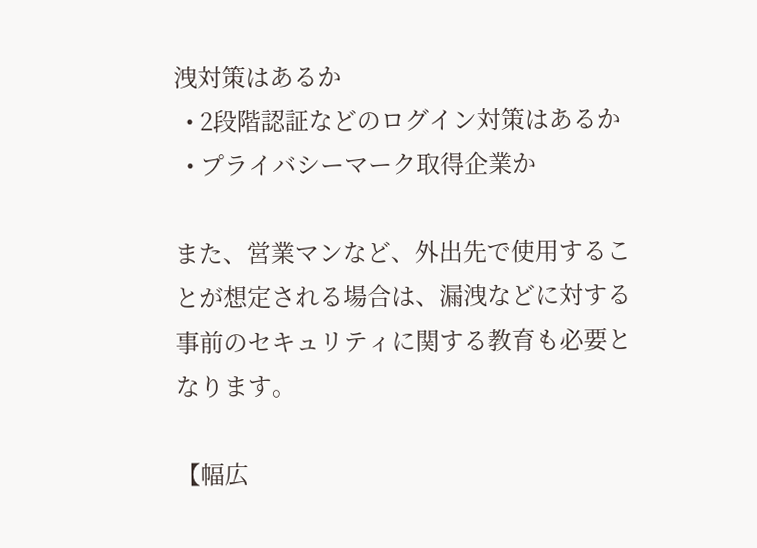洩対策はあるか
  • 2段階認証などのログイン対策はあるか
  • プライバシーマーク取得企業か

また、営業マンなど、外出先で使用することが想定される場合は、漏洩などに対する事前のセキュリティに関する教育も必要となります。

【幅広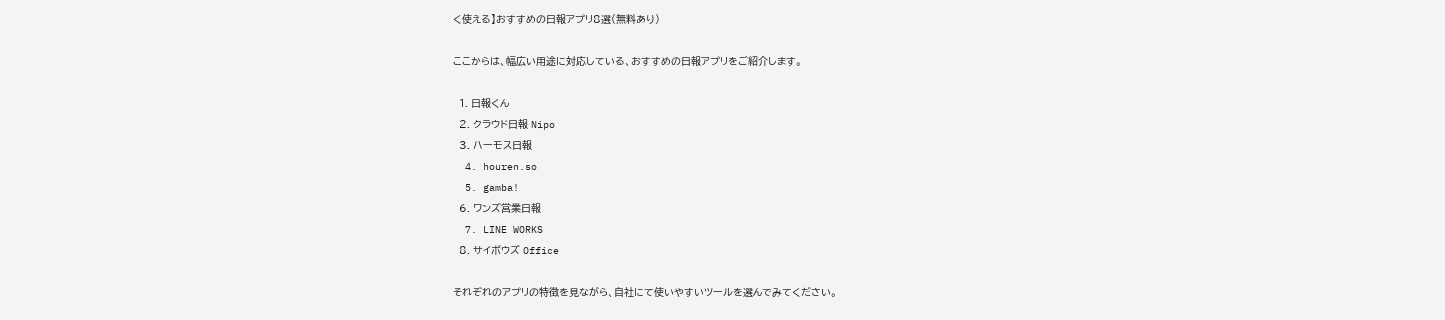く使える】おすすめの日報アプリ8選(無料あり)

ここからは、幅広い用途に対応している、おすすめの日報アプリをご紹介します。

  1. 日報くん
  2. クラウド日報 Nipo
  3. ハーモス日報
  4. houren.so
  5. gamba!
  6. ワンズ営業日報
  7. LINE WORKS
  8. サイボウズ Office

それぞれのアプリの特徴を見ながら、自社にて使いやすいツールを選んでみてください。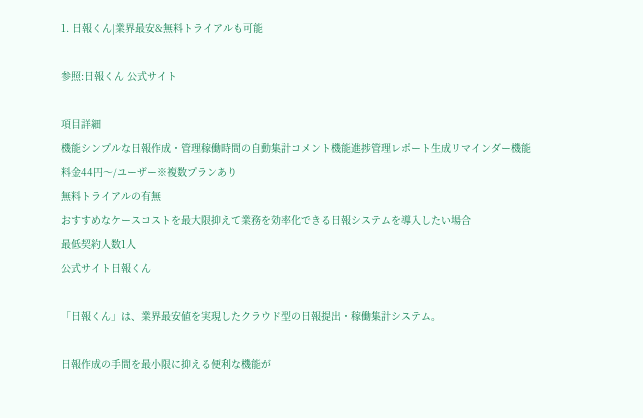1. 日報くん|業界最安&無料トライアルも可能

参照:日報くん 公式サイト

項目詳細
機能シンプルな日報作成・管理稼働時間の自動集計コメント機能進捗管理レポート生成リマインダー機能
料金44円〜/ユーザー※複数プランあり
無料トライアルの有無
おすすめなケースコストを最大限抑えて業務を効率化できる日報システムを導入したい場合
最低契約人数1人
公式サイト日報くん

「日報くん」は、業界最安値を実現したクラウド型の日報提出・稼働集計システム。

日報作成の手間を最小限に抑える便利な機能が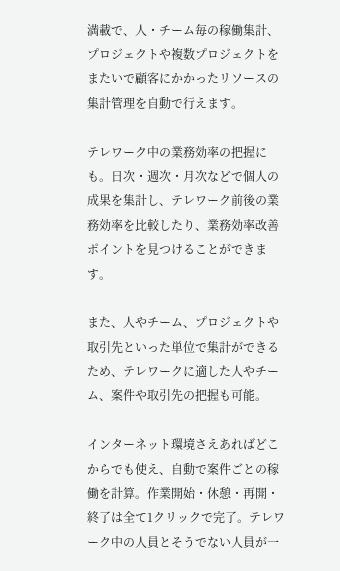満載で、人・チーム毎の稼働集計、プロジェクトや複数プロジェクトをまたいで顧客にかかったリソースの集計管理を自動で行えます。

テレワーク中の業務効率の把握にも。日次・週次・月次などで個人の成果を集計し、テレワーク前後の業務効率を比較したり、業務効率改善ポイントを見つけることができます。

また、人やチーム、プロジェクトや取引先といった単位で集計ができるため、テレワークに適した人やチーム、案件や取引先の把握も可能。

インターネット環境さえあればどこからでも使え、自動で案件ごとの稼働を計算。作業開始・休憩・再開・終了は全て1クリックで完了。テレワーク中の人員とそうでない人員が一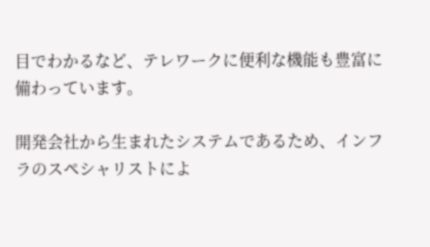目でわかるなど、テレワークに便利な機能も豊富に備わっています。

開発会社から生まれたシステムであるため、インフラのスペシャリストによ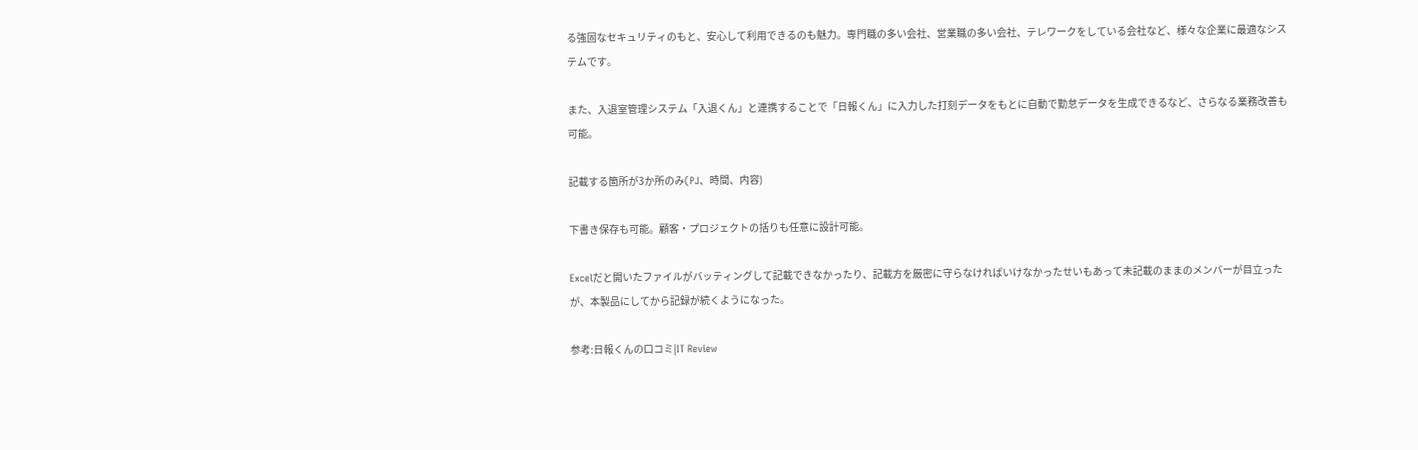る強固なセキュリティのもと、安心して利用できるのも魅力。専門職の多い会社、営業職の多い会社、テレワークをしている会社など、様々な企業に最適なシステムです。

また、入退室管理システム「入退くん」と連携することで「日報くん」に入力した打刻データをもとに自動で勤怠データを生成できるなど、さらなる業務改善も可能。

記載する箇所が3か所のみ(PJ、時間、内容)

下書き保存も可能。顧客・プロジェクトの括りも任意に設計可能。

Excelだと開いたファイルがバッティングして記載できなかったり、記載方を厳密に守らなければいけなかったせいもあって未記載のままのメンバーが目立ったが、本製品にしてから記録が続くようになった。

参考:日報くんの口コミ|IT Review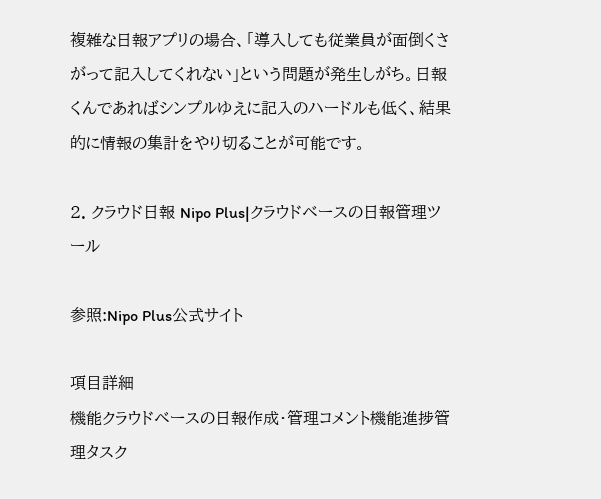複雑な日報アプリの場合、「導入しても従業員が面倒くさがって記入してくれない」という問題が発生しがち。日報くんであればシンプルゆえに記入のハードルも低く、結果的に情報の集計をやり切ることが可能です。

2. クラウド日報 Nipo Plus|クラウドベースの日報管理ツール

参照:Nipo Plus公式サイト

項目詳細
機能クラウドベースの日報作成・管理コメント機能進捗管理タスク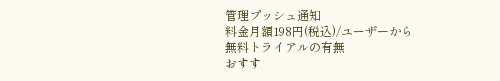管理プッシュ通知
料金月額198円(税込)/ユーザーから
無料トライアルの有無
おすす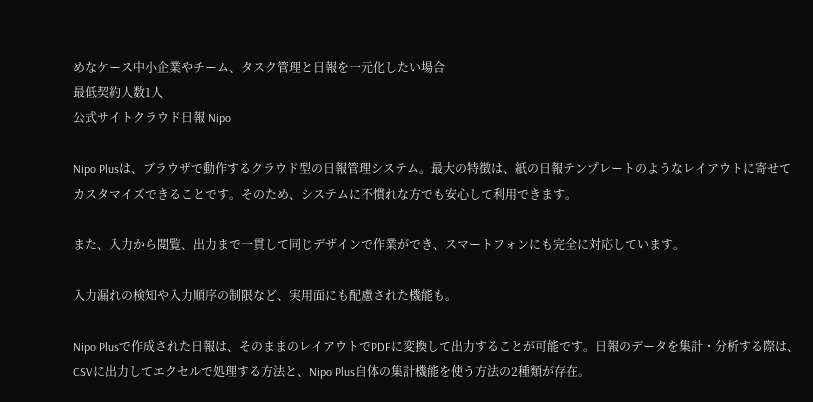めなケース中小企業やチーム、タスク管理と日報を一元化したい場合
最低契約人数1人
公式サイトクラウド日報 Nipo

Nipo Plusは、ブラウザで動作するクラウド型の日報管理システム。最大の特徴は、紙の日報テンプレートのようなレイアウトに寄せてカスタマイズできることです。そのため、システムに不慣れな方でも安心して利用できます。

また、入力から閲覧、出力まで一貫して同じデザインで作業ができ、スマートフォンにも完全に対応しています。

入力漏れの検知や入力順序の制限など、実用面にも配慮された機能も。

Nipo Plusで作成された日報は、そのままのレイアウトでPDFに変換して出力することが可能です。日報のデータを集計・分析する際は、CSVに出力してエクセルで処理する方法と、Nipo Plus自体の集計機能を使う方法の2種類が存在。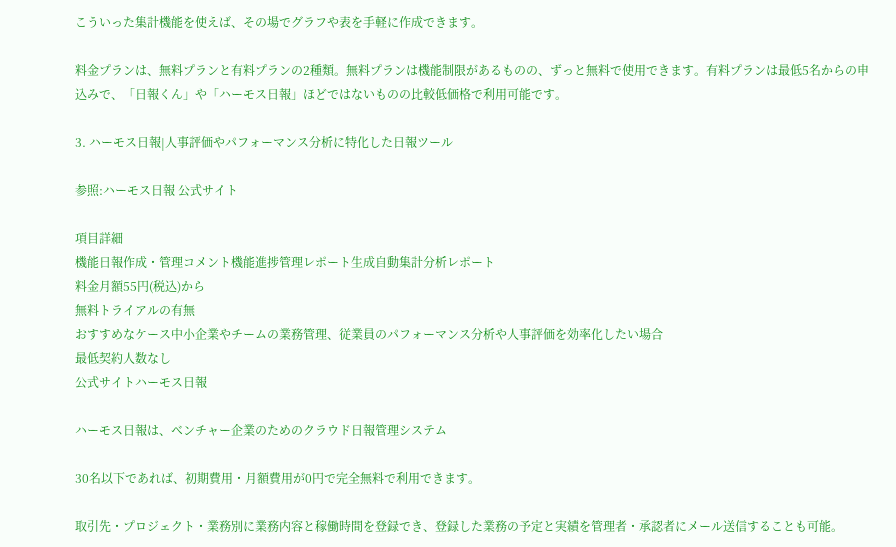こういった集計機能を使えば、その場でグラフや表を手軽に作成できます。

料金プランは、無料プランと有料プランの2種類。無料プランは機能制限があるものの、ずっと無料で使用できます。有料プランは最低5名からの申込みで、「日報くん」や「ハーモス日報」ほどではないものの比較低価格で利用可能です。

3. ハーモス日報|人事評価やパフォーマンス分析に特化した日報ツール

参照:ハーモス日報 公式サイト

項目詳細
機能日報作成・管理コメント機能進捗管理レポート生成自動集計分析レポート
料金月額55円(税込)から
無料トライアルの有無
おすすめなケース中小企業やチームの業務管理、従業員のパフォーマンス分析や人事評価を効率化したい場合
最低契約人数なし
公式サイトハーモス日報

ハーモス日報は、ベンチャー企業のためのクラウド日報管理システム

30名以下であれば、初期費用・月額費用が0円で完全無料で利用できます。

取引先・プロジェクト・業務別に業務内容と稼働時間を登録でき、登録した業務の予定と実績を管理者・承認者にメール送信することも可能。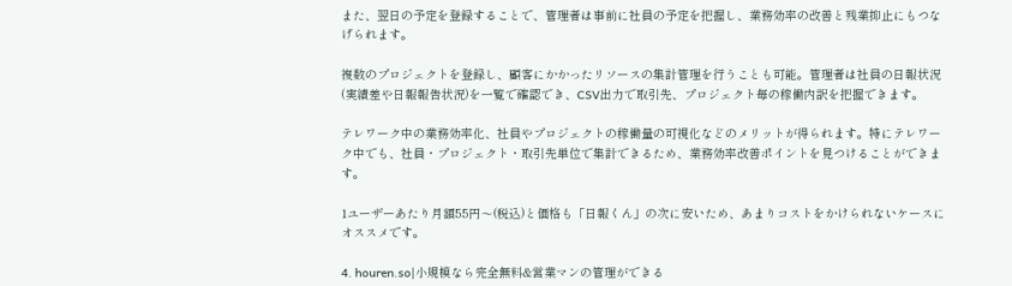また、翌日の予定を登録することで、管理者は事前に社員の予定を把握し、業務効率の改善と残業抑止にもつなげられます。

複数のプロジェクトを登録し、顧客にかかったリソースの集計管理を行うことも可能。管理者は社員の日報状況(実績差や日報報告状況)を一覧で確認でき、CSV出力で取引先、プロジェクト毎の稼働内訳を把握できます。

テレワーク中の業務効率化、社員やプロジェクトの稼働量の可視化などのメリットが得られます。特にテレワーク中でも、社員・プロジェクト・取引先単位で集計できるため、業務効率改善ポイントを見つけることができます。

1ユーザーあたり月額55円〜(税込)と価格も「日報くん」の次に安いため、あまりコストをかけられないケースにオススメです。

4. houren.so|小規模なら完全無料&営業マンの管理ができる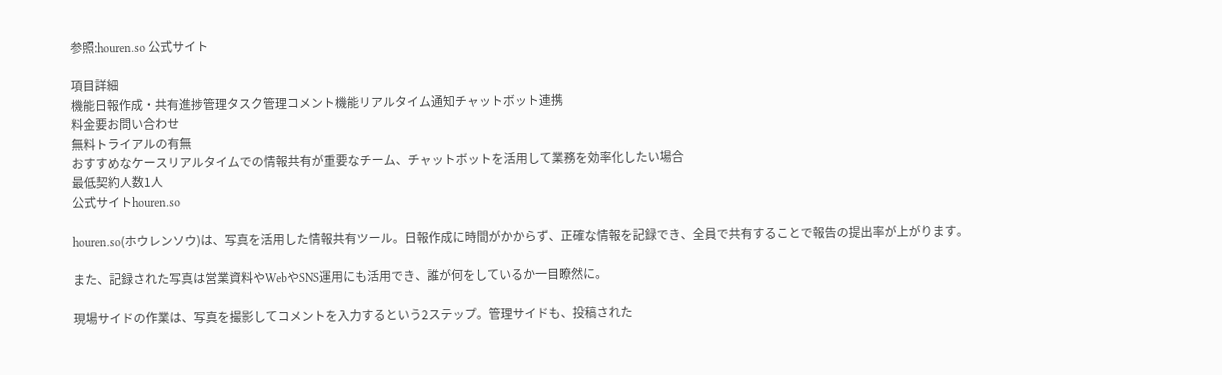参照:houren.so 公式サイト

項目詳細
機能日報作成・共有進捗管理タスク管理コメント機能リアルタイム通知チャットボット連携
料金要お問い合わせ
無料トライアルの有無
おすすめなケースリアルタイムでの情報共有が重要なチーム、チャットボットを活用して業務を効率化したい場合
最低契約人数1人
公式サイトhouren.so

houren.so(ホウレンソウ)は、写真を活用した情報共有ツール。日報作成に時間がかからず、正確な情報を記録でき、全員で共有することで報告の提出率が上がります。

また、記録された写真は営業資料やWebやSNS運用にも活用でき、誰が何をしているか一目瞭然に。

現場サイドの作業は、写真を撮影してコメントを入力するという2ステップ。管理サイドも、投稿された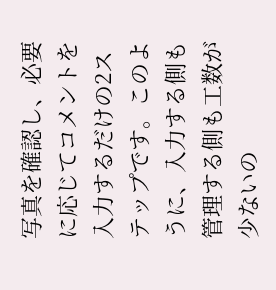写真を確認し、必要に応じてコメントを入力するだけの2ステップです。このように、入力する側も管理する側も工数が少ないの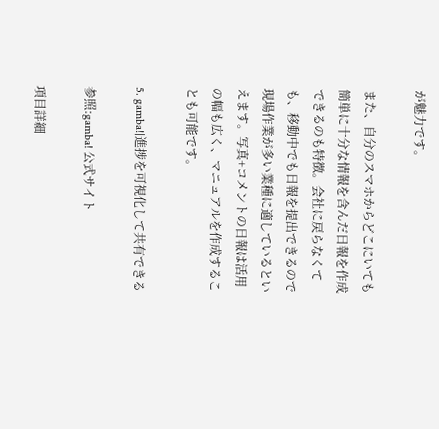が魅力です。

また、自分のスマホからどこにいても簡単に十分な情報を含んだ日報を作成できるのも特徴。会社に戻らなくても、移動中でも日報を提出できるので現場作業が多い業種に適しているといえます。写真+コメントの日報は活用の幅も広く、マニュアルを作成することも可能です。

5. gamba!|進捗を可視化して共有できる

参照:gamba! 公式サイト

項目詳細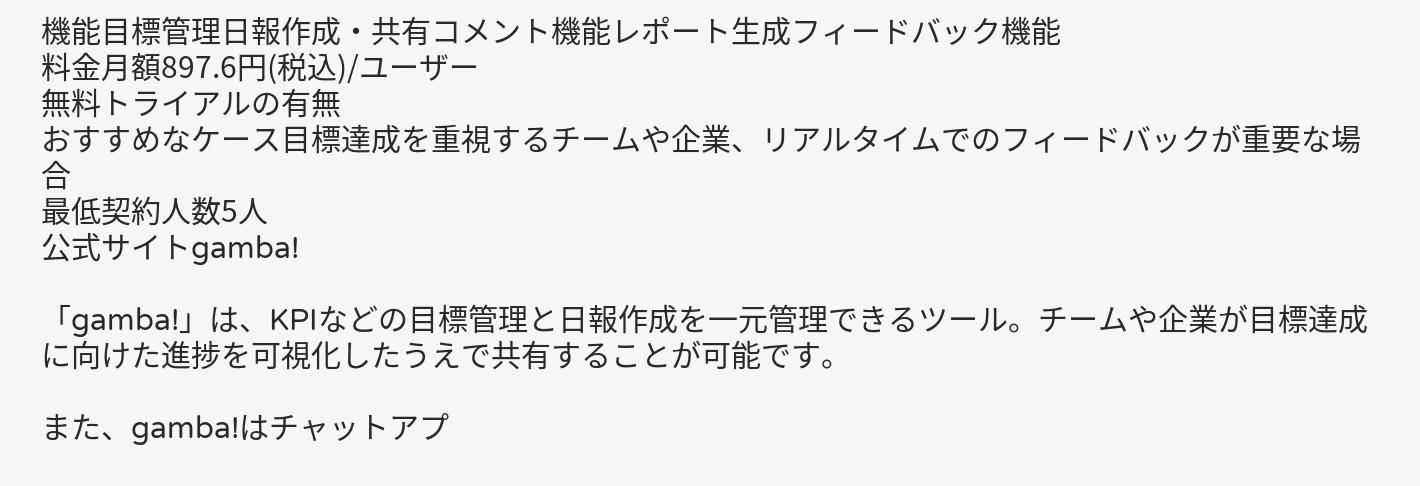機能目標管理日報作成・共有コメント機能レポート生成フィードバック機能
料金月額897.6円(税込)/ユーザー
無料トライアルの有無
おすすめなケース目標達成を重視するチームや企業、リアルタイムでのフィードバックが重要な場合
最低契約人数5人
公式サイトgamba!

「gamba!」は、KPIなどの目標管理と日報作成を一元管理できるツール。チームや企業が目標達成に向けた進捗を可視化したうえで共有することが可能です。

また、gamba!はチャットアプ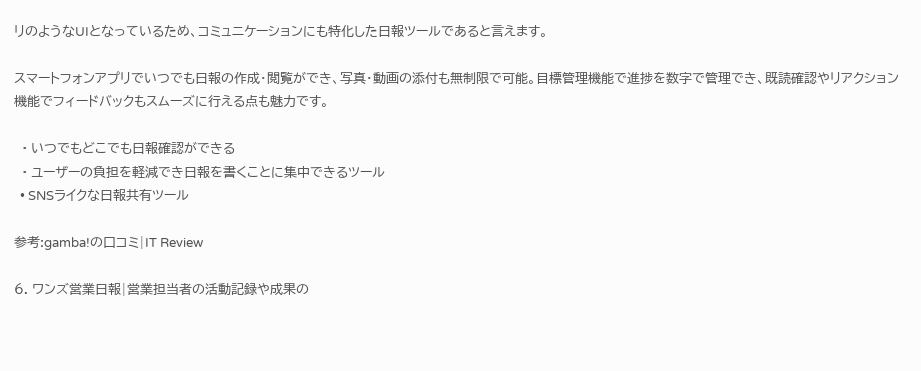リのようなUIとなっているため、コミュニケーションにも特化した日報ツールであると言えます。

スマートフォンアプリでいつでも日報の作成・閲覧ができ、写真・動画の添付も無制限で可能。目標管理機能で進捗を数字で管理でき、既読確認やリアクション機能でフィードバックもスムーズに行える点も魅力です。

  • いつでもどこでも日報確認ができる
  • ユーザーの負担を軽減でき日報を書くことに集中できるツール
  • SNSライクな日報共有ツール

参考:gamba!の口コミ|IT Review

6. ワンズ営業日報|営業担当者の活動記録や成果の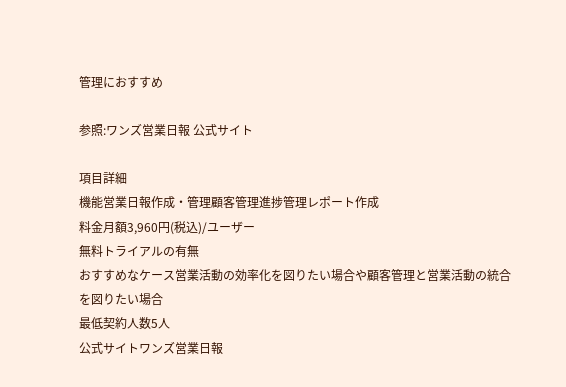管理におすすめ

参照:ワンズ営業日報 公式サイト

項目詳細
機能営業日報作成・管理顧客管理進捗管理レポート作成
料金月額3,960円(税込)/ユーザー
無料トライアルの有無
おすすめなケース営業活動の効率化を図りたい場合や顧客管理と営業活動の統合を図りたい場合
最低契約人数5人
公式サイトワンズ営業日報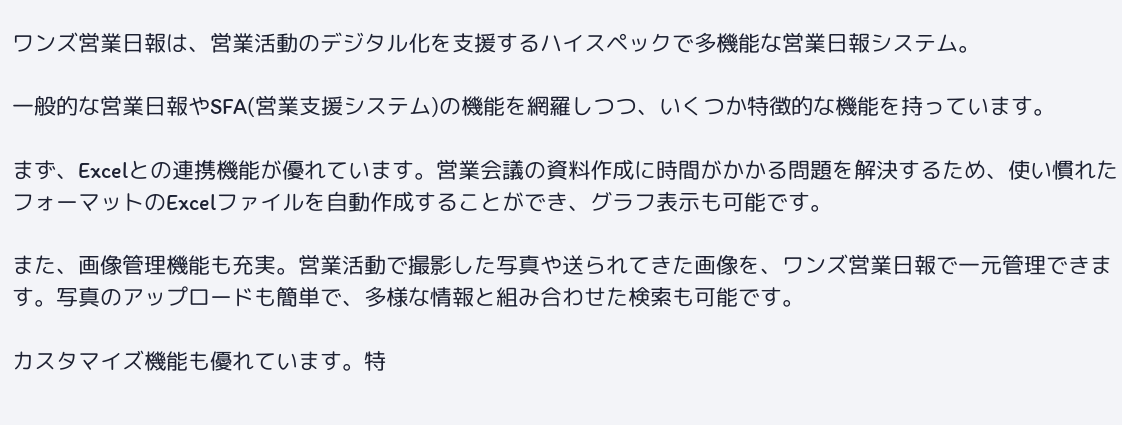ワンズ営業日報は、営業活動のデジタル化を支援するハイスペックで多機能な営業日報システム。

一般的な営業日報やSFA(営業支援システム)の機能を網羅しつつ、いくつか特徴的な機能を持っています。

まず、Excelとの連携機能が優れています。営業会議の資料作成に時間がかかる問題を解決するため、使い慣れたフォーマットのExcelファイルを自動作成することができ、グラフ表示も可能です。

また、画像管理機能も充実。営業活動で撮影した写真や送られてきた画像を、ワンズ営業日報で一元管理できます。写真のアップロードも簡単で、多様な情報と組み合わせた検索も可能です。

カスタマイズ機能も優れています。特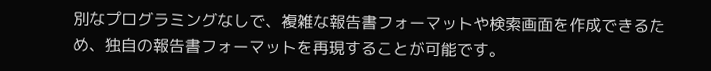別なプログラミングなしで、複雑な報告書フォーマットや検索画面を作成できるため、独自の報告書フォーマットを再現することが可能です。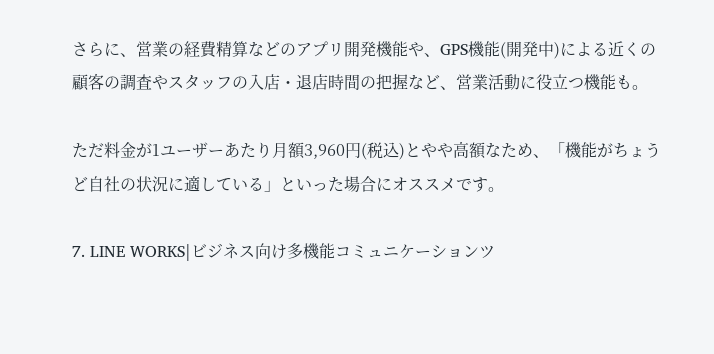さらに、営業の経費精算などのアプリ開発機能や、GPS機能(開発中)による近くの顧客の調査やスタッフの入店・退店時間の把握など、営業活動に役立つ機能も。

ただ料金が1ユーザーあたり月額3,960円(税込)とやや高額なため、「機能がちょうど自社の状況に適している」といった場合にオススメです。

7. LINE WORKS|ビジネス向け多機能コミュニケーションツ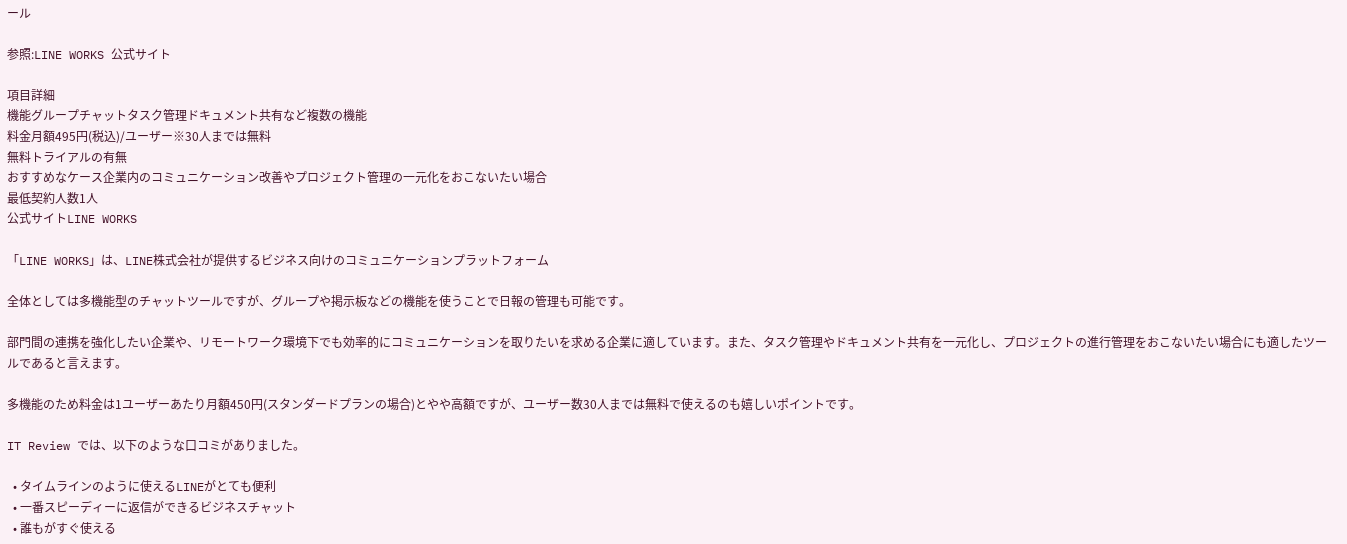ール

参照:LINE WORKS 公式サイト

項目詳細
機能グループチャットタスク管理ドキュメント共有など複数の機能
料金月額495円(税込)/ユーザー※30人までは無料
無料トライアルの有無
おすすめなケース企業内のコミュニケーション改善やプロジェクト管理の一元化をおこないたい場合
最低契約人数1人
公式サイトLINE WORKS

「LINE WORKS」は、LINE株式会社が提供するビジネス向けのコミュニケーションプラットフォーム

全体としては多機能型のチャットツールですが、グループや掲示板などの機能を使うことで日報の管理も可能です。

部門間の連携を強化したい企業や、リモートワーク環境下でも効率的にコミュニケーションを取りたいを求める企業に適しています。また、タスク管理やドキュメント共有を一元化し、プロジェクトの進行管理をおこないたい場合にも適したツールであると言えます。

多機能のため料金は1ユーザーあたり月額450円(スタンダードプランの場合)とやや高額ですが、ユーザー数30人までは無料で使えるのも嬉しいポイントです。

IT Review では、以下のような口コミがありました。

  • タイムラインのように使えるLINEがとても便利
  • 一番スピーディーに返信ができるビジネスチャット
  • 誰もがすぐ使える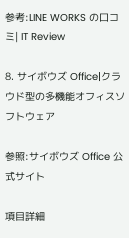参考:LINE WORKS の口コミ| IT Review

8. サイボウズ Office|クラウド型の多機能オフィスソフトウェア

参照:サイボウズ Office 公式サイト

項目詳細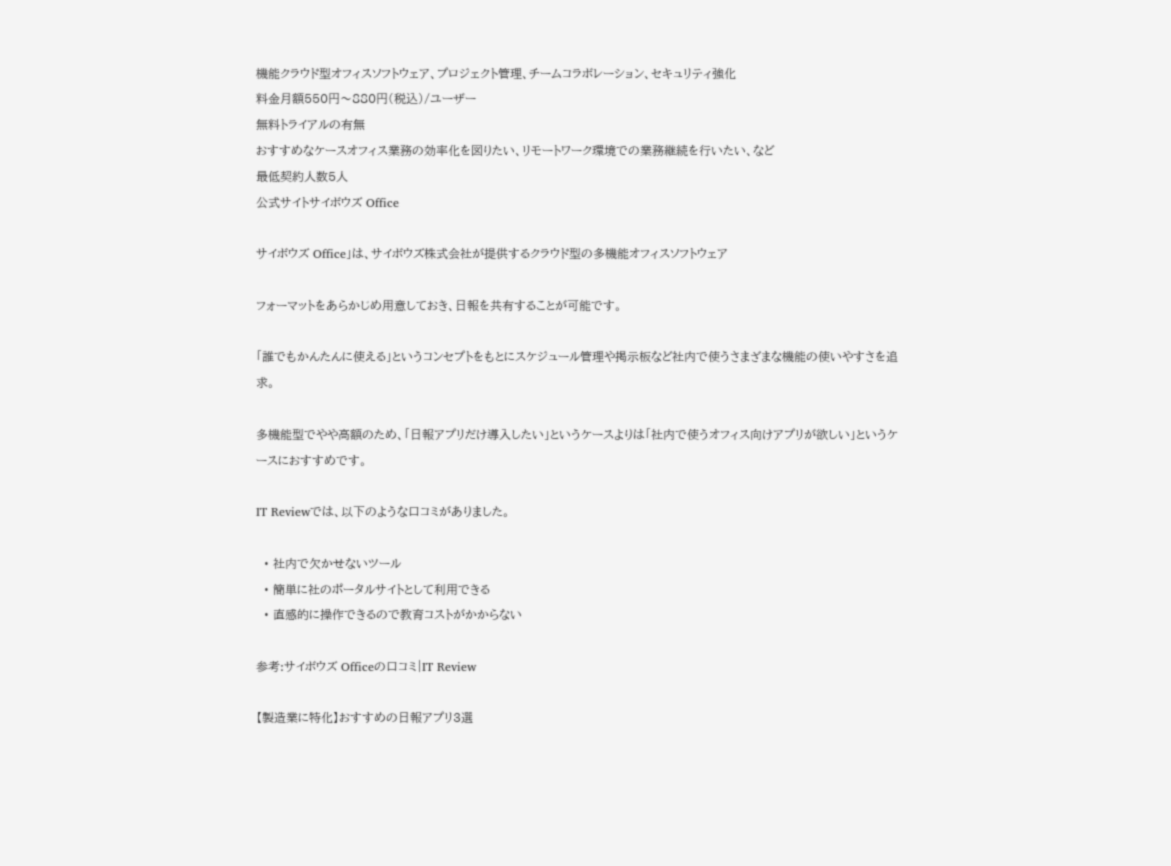機能クラウド型オフィスソフトウェア、プロジェクト管理、チームコラボレーション、セキュリティ強化
料金月額550円〜880円(税込)/ユーザー
無料トライアルの有無
おすすめなケースオフィス業務の効率化を図りたい、リモートワーク環境での業務継続を行いたい、など
最低契約人数5人
公式サイトサイボウズ Office

サイボウズ Office」は、サイボウズ株式会社が提供するクラウド型の多機能オフィスソフトウェア

フォーマットをあらかじめ用意しておき、日報を共有することが可能です。

「誰でもかんたんに使える」というコンセプトをもとにスケジュール管理や掲示板など社内で使うさまざまな機能の使いやすさを追求。

多機能型でやや高額のため、「日報アプリだけ導入したい」というケースよりは「社内で使うオフィス向けアプリが欲しい」というケースにおすすめです。

IT Reviewでは、以下のような口コミがありました。

  • 社内で欠かせないツール
  • 簡単に社のポータルサイトとして利用できる
  • 直感的に操作できるので教育コストがかからない

参考:サイボウズ Officeの口コミ|IT Review

【製造業に特化】おすすめの日報アプリ3選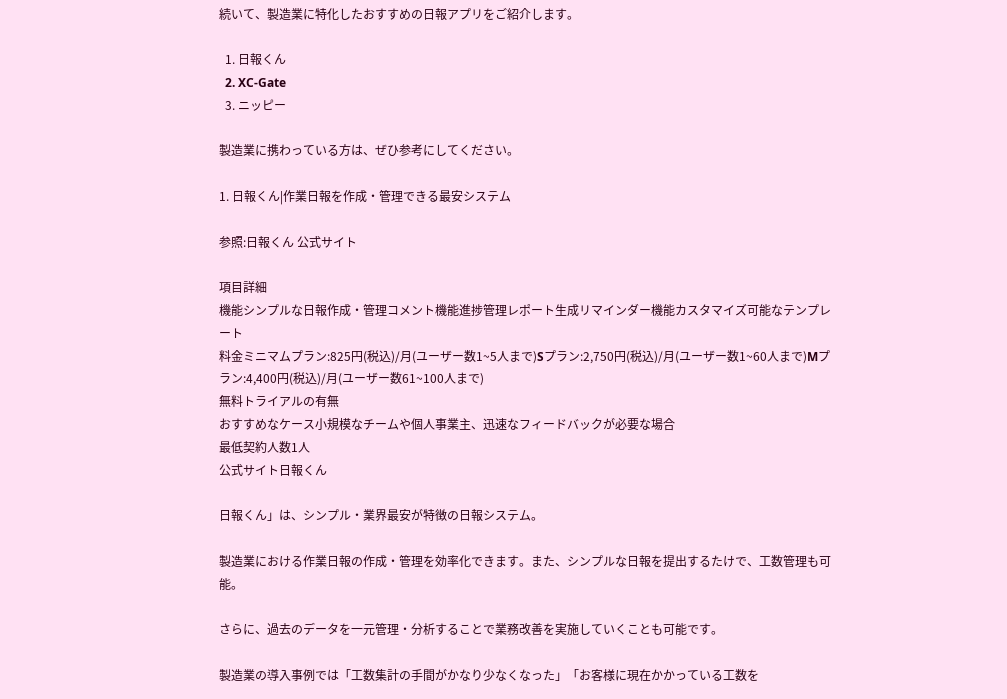続いて、製造業に特化したおすすめの日報アプリをご紹介します。

  1. 日報くん
  2. XC-Gate
  3. ニッピー

製造業に携わっている方は、ぜひ参考にしてください。

1. 日報くん|作業日報を作成・管理できる最安システム

参照:日報くん 公式サイト

項目詳細
機能シンプルな日報作成・管理コメント機能進捗管理レポート生成リマインダー機能カスタマイズ可能なテンプレート
料金ミニマムプラン:825円(税込)/月(ユーザー数1~5人まで)Sプラン:2,750円(税込)/月(ユーザー数1~60人まで)Mプラン:4,400円(税込)/月(ユーザー数61~100人まで)
無料トライアルの有無
おすすめなケース小規模なチームや個人事業主、迅速なフィードバックが必要な場合
最低契約人数1人
公式サイト日報くん

日報くん」は、シンプル・業界最安が特徴の日報システム。

製造業における作業日報の作成・管理を効率化できます。また、シンプルな日報を提出するたけで、工数管理も可能。

さらに、過去のデータを一元管理・分析することで業務改善を実施していくことも可能です。

製造業の導入事例では「工数集計の手間がかなり少なくなった」「お客様に現在かかっている工数を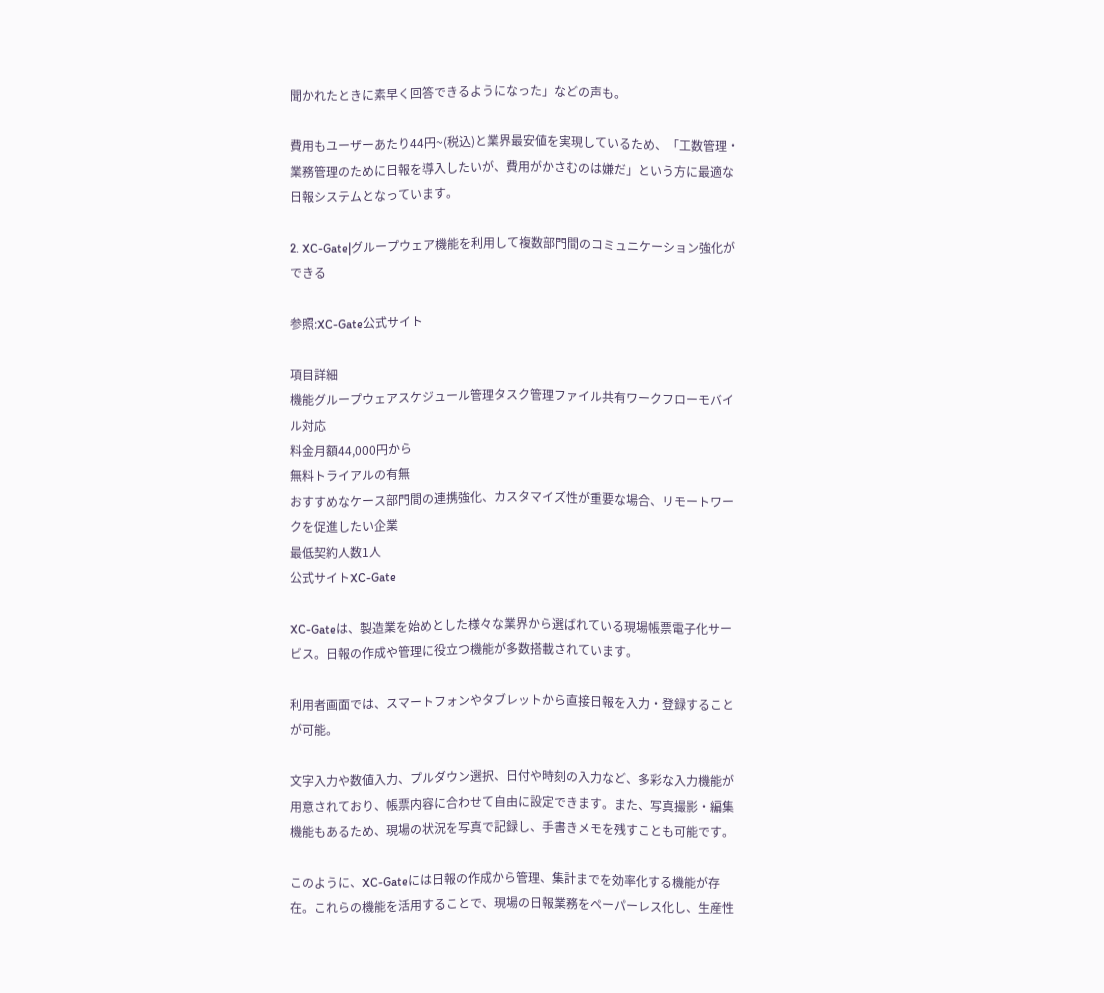聞かれたときに素早く回答できるようになった」などの声も。

費用もユーザーあたり44円~(税込)と業界最安値を実現しているため、「工数管理・業務管理のために日報を導入したいが、費用がかさむのは嫌だ」という方に最適な日報システムとなっています。

2. XC-Gate|グループウェア機能を利用して複数部門間のコミュニケーション強化ができる

参照:XC-Gate公式サイト

項目詳細
機能グループウェアスケジュール管理タスク管理ファイル共有ワークフローモバイル対応
料金月額44,000円から
無料トライアルの有無
おすすめなケース部門間の連携強化、カスタマイズ性が重要な場合、リモートワークを促進したい企業
最低契約人数1人
公式サイトXC-Gate

XC-Gateは、製造業を始めとした様々な業界から選ばれている現場帳票電子化サービス。日報の作成や管理に役立つ機能が多数搭載されています。

利用者画面では、スマートフォンやタブレットから直接日報を入力・登録することが可能。

文字入力や数値入力、プルダウン選択、日付や時刻の入力など、多彩な入力機能が用意されており、帳票内容に合わせて自由に設定できます。また、写真撮影・編集機能もあるため、現場の状況を写真で記録し、手書きメモを残すことも可能です。

このように、XC-Gateには日報の作成から管理、集計までを効率化する機能が存在。これらの機能を活用することで、現場の日報業務をペーパーレス化し、生産性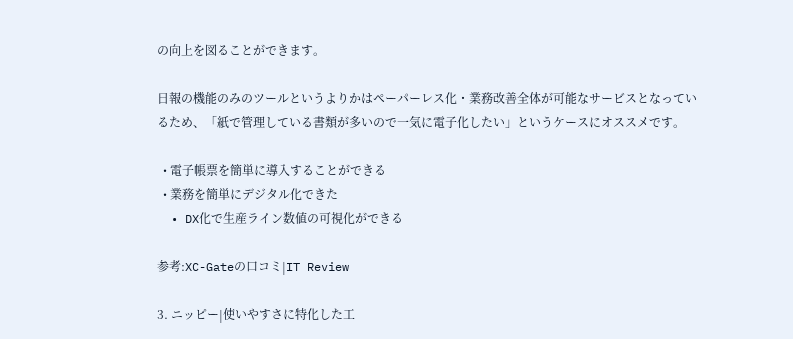の向上を図ることができます。

日報の機能のみのツールというよりかはペーパーレス化・業務改善全体が可能なサービスとなっているため、「紙で管理している書類が多いので一気に電子化したい」というケースにオススメです。

  • 電子帳票を簡単に導入することができる
  • 業務を簡単にデジタル化できた
  • DX化で生産ライン数値の可視化ができる

参考:XC-Gateの口コミ|IT Review

3. ニッピー|使いやすさに特化した工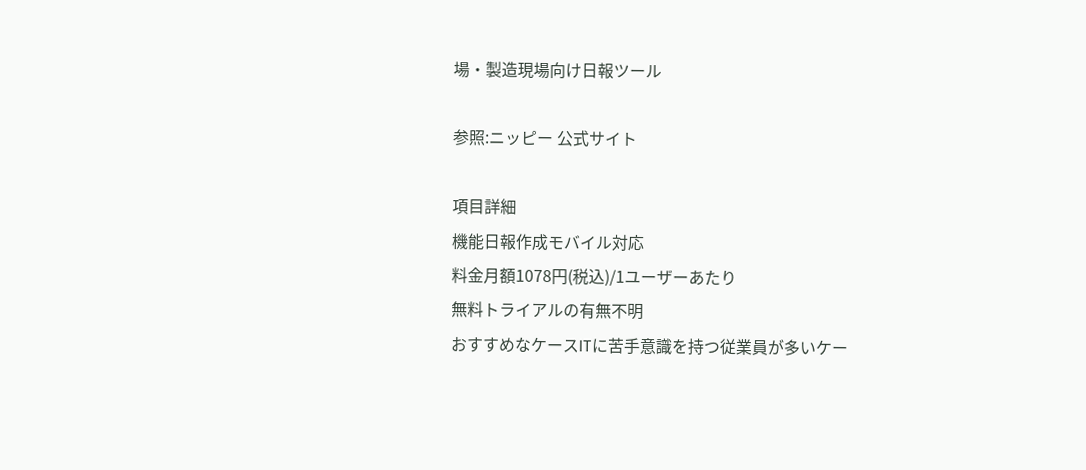場・製造現場向け日報ツール

参照:ニッピー 公式サイト

項目詳細
機能日報作成モバイル対応
料金月額1078円(税込)/1ユーザーあたり
無料トライアルの有無不明
おすすめなケースITに苦手意識を持つ従業員が多いケー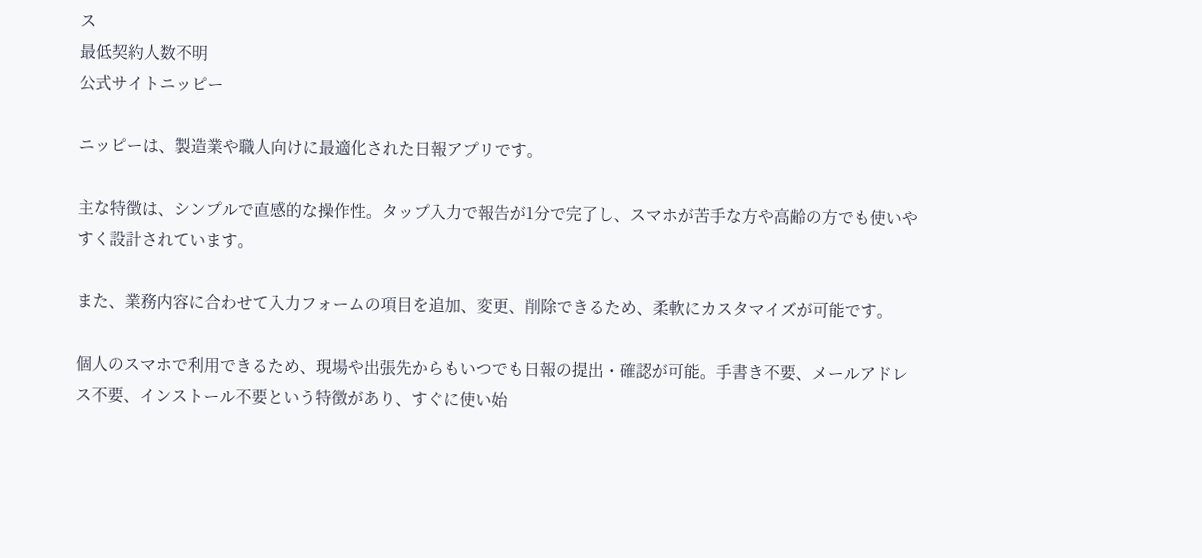ス
最低契約人数不明
公式サイトニッピー

ニッピーは、製造業や職人向けに最適化された日報アプリです。

主な特徴は、シンプルで直感的な操作性。タップ入力で報告が1分で完了し、スマホが苦手な方や高齢の方でも使いやすく設計されています。

また、業務内容に合わせて入力フォームの項目を追加、変更、削除できるため、柔軟にカスタマイズが可能です。

個人のスマホで利用できるため、現場や出張先からもいつでも日報の提出・確認が可能。手書き不要、メールアドレス不要、インストール不要という特徴があり、すぐに使い始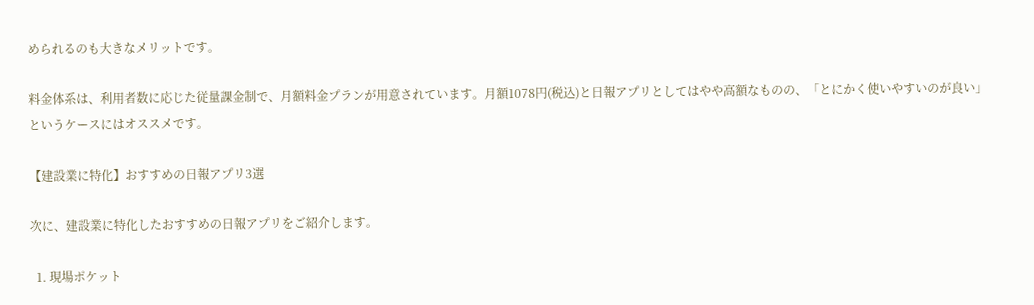められるのも大きなメリットです。

料金体系は、利用者数に応じた従量課金制で、月額料金プランが用意されています。月額1078円(税込)と日報アプリとしてはやや高額なものの、「とにかく使いやすいのが良い」というケースにはオススメです。

【建設業に特化】おすすめの日報アプリ3選

次に、建設業に特化したおすすめの日報アプリをご紹介します。

  1. 現場ポケット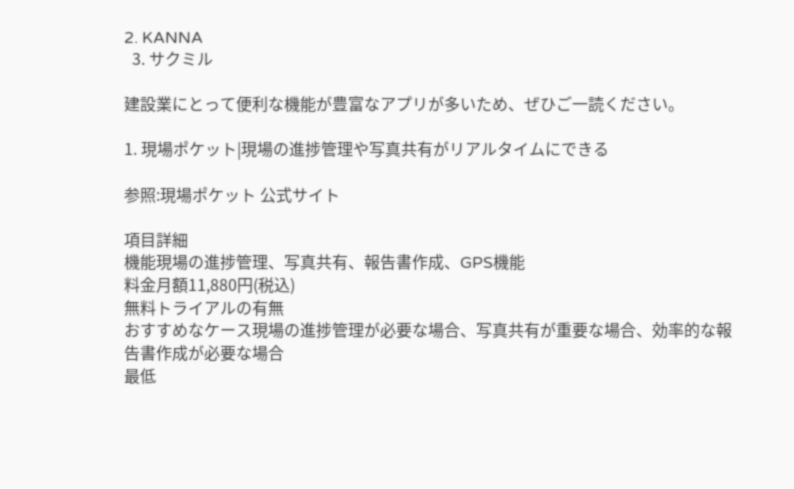2. KANNA
  3. サクミル

建設業にとって便利な機能が豊富なアプリが多いため、ぜひご一読ください。

1. 現場ポケット|現場の進捗管理や写真共有がリアルタイムにできる

参照:現場ポケット 公式サイト

項目詳細
機能現場の進捗管理、写真共有、報告書作成、GPS機能
料金月額11,880円(税込)
無料トライアルの有無
おすすめなケース現場の進捗管理が必要な場合、写真共有が重要な場合、効率的な報告書作成が必要な場合
最低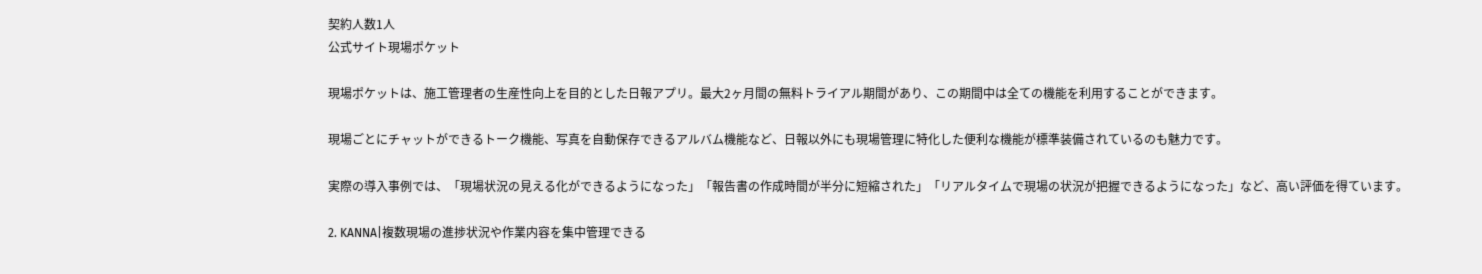契約人数1人
公式サイト現場ポケット

現場ポケットは、施工管理者の生産性向上を目的とした日報アプリ。最大2ヶ月間の無料トライアル期間があり、この期間中は全ての機能を利用することができます。

現場ごとにチャットができるトーク機能、写真を自動保存できるアルバム機能など、日報以外にも現場管理に特化した便利な機能が標準装備されているのも魅力です。

実際の導入事例では、「現場状況の見える化ができるようになった」「報告書の作成時間が半分に短縮された」「リアルタイムで現場の状況が把握できるようになった」など、高い評価を得ています。

2. KANNA|複数現場の進捗状況や作業内容を集中管理できる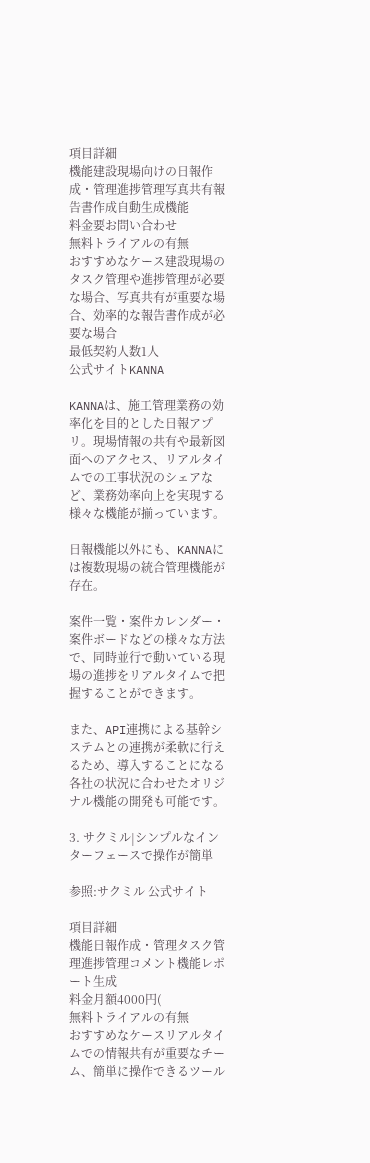項目詳細
機能建設現場向けの日報作成・管理進捗管理写真共有報告書作成自動生成機能
料金要お問い合わせ
無料トライアルの有無
おすすめなケース建設現場のタスク管理や進捗管理が必要な場合、写真共有が重要な場合、効率的な報告書作成が必要な場合
最低契約人数1人
公式サイトKANNA

KANNAは、施工管理業務の効率化を目的とした日報アプリ。現場情報の共有や最新図面へのアクセス、リアルタイムでの工事状況のシェアなど、業務効率向上を実現する様々な機能が揃っています。

日報機能以外にも、KANNAには複数現場の統合管理機能が存在。

案件一覧・案件カレンダー・案件ボードなどの様々な方法で、同時並行で動いている現場の進捗をリアルタイムで把握することができます。

また、API連携による基幹システムとの連携が柔軟に行えるため、導入することになる各社の状況に合わせたオリジナル機能の開発も可能です。

3. サクミル|シンプルなインターフェースで操作が簡単

参照:サクミル 公式サイト

項目詳細
機能日報作成・管理タスク管理進捗管理コメント機能レポート生成
料金月額4000円(
無料トライアルの有無
おすすめなケースリアルタイムでの情報共有が重要なチーム、簡単に操作できるツール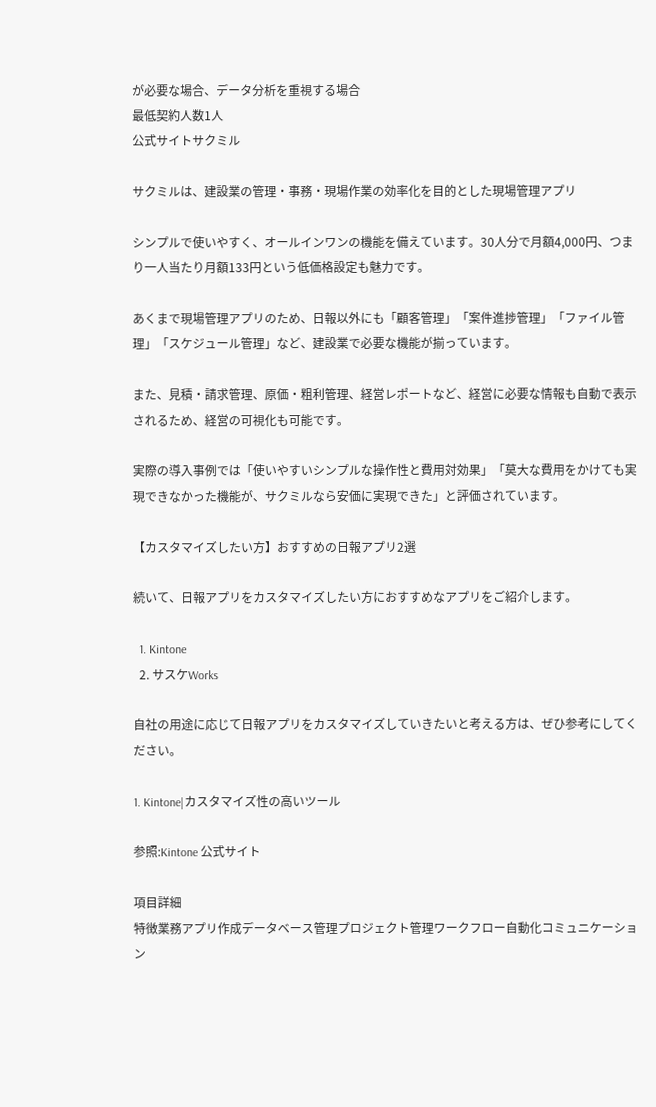が必要な場合、データ分析を重視する場合
最低契約人数1人
公式サイトサクミル

サクミルは、建設業の管理・事務・現場作業の効率化を目的とした現場管理アプリ

シンプルで使いやすく、オールインワンの機能を備えています。30人分で月額4,000円、つまり一人当たり月額133円という低価格設定も魅力です。

あくまで現場管理アプリのため、日報以外にも「顧客管理」「案件進捗管理」「ファイル管理」「スケジュール管理」など、建設業で必要な機能が揃っています。

また、見積・請求管理、原価・粗利管理、経営レポートなど、経営に必要な情報も自動で表示されるため、経営の可視化も可能です。

実際の導入事例では「使いやすいシンプルな操作性と費用対効果」「莫大な費用をかけても実現できなかった機能が、サクミルなら安価に実現できた」と評価されています。

【カスタマイズしたい方】おすすめの日報アプリ2選

続いて、日報アプリをカスタマイズしたい方におすすめなアプリをご紹介します。

  1. Kintone
  2. サスケWorks

自社の用途に応じて日報アプリをカスタマイズしていきたいと考える方は、ぜひ参考にしてください。

1. Kintone|カスタマイズ性の高いツール

参照:Kintone 公式サイト

項目詳細
特徴業務アプリ作成データベース管理プロジェクト管理ワークフロー自動化コミュニケーション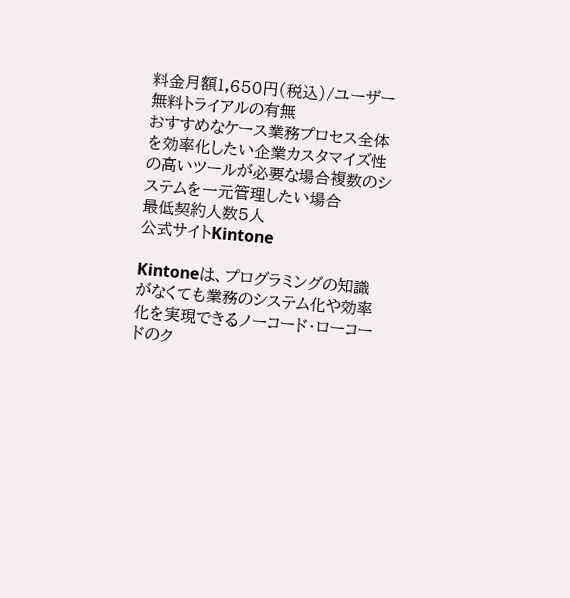料金月額1,650円(税込)/ユーザー
無料トライアルの有無
おすすめなケース業務プロセス全体を効率化したい企業カスタマイズ性の高いツールが必要な場合複数のシステムを一元管理したい場合
最低契約人数5人
公式サイトKintone

Kintoneは、プログラミングの知識がなくても業務のシステム化や効率化を実現できるノーコード・ローコードのク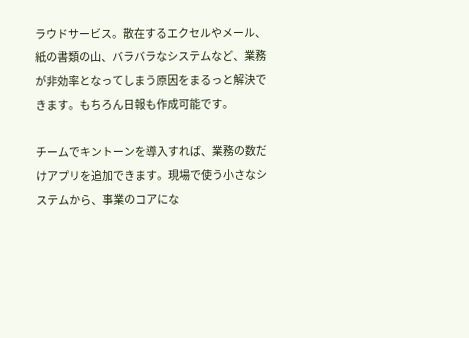ラウドサービス。散在するエクセルやメール、紙の書類の山、バラバラなシステムなど、業務が非効率となってしまう原因をまるっと解決できます。もちろん日報も作成可能です。

チームでキントーンを導入すれば、業務の数だけアプリを追加できます。現場で使う小さなシステムから、事業のコアにな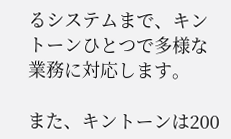るシステムまで、キントーンひとつで多様な業務に対応します。

また、キントーンは200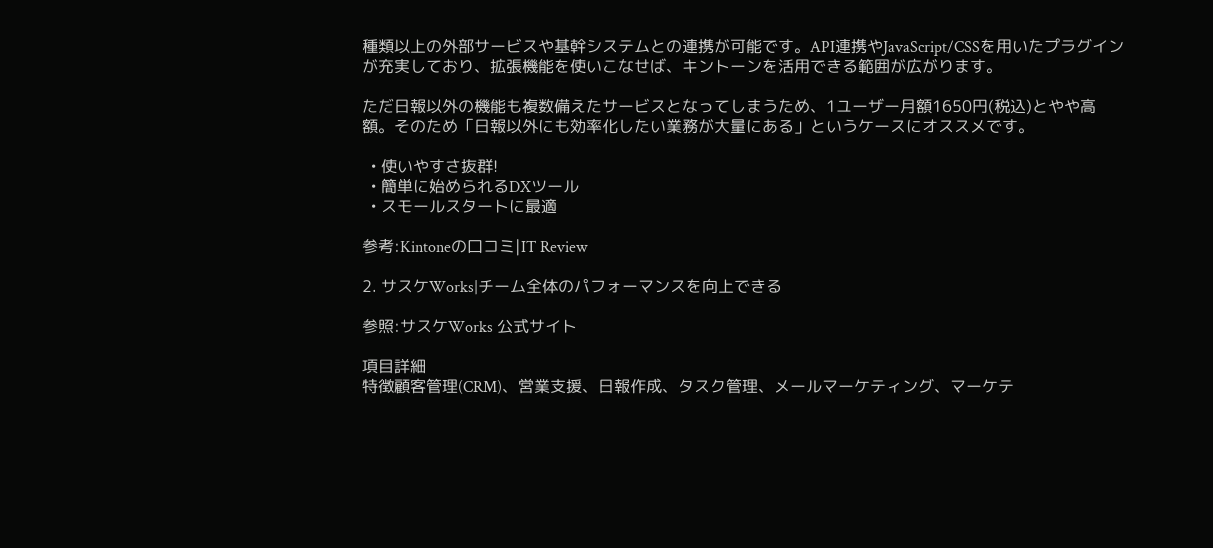種類以上の外部サービスや基幹システムとの連携が可能です。API連携やJavaScript/CSSを用いたプラグインが充実しており、拡張機能を使いこなせば、キントーンを活用できる範囲が広がります。

ただ日報以外の機能も複数備えたサービスとなってしまうため、1ユーザー月額1650円(税込)とやや高額。そのため「日報以外にも効率化したい業務が大量にある」というケースにオススメです。

  • 使いやすさ抜群!
  • 簡単に始められるDXツール
  • スモールスタートに最適

参考:Kintoneの口コミ|IT Review

2. サスケWorks|チーム全体のパフォーマンスを向上できる

参照:サスケWorks 公式サイト

項目詳細
特徴顧客管理(CRM)、営業支援、日報作成、タスク管理、メールマーケティング、マーケテ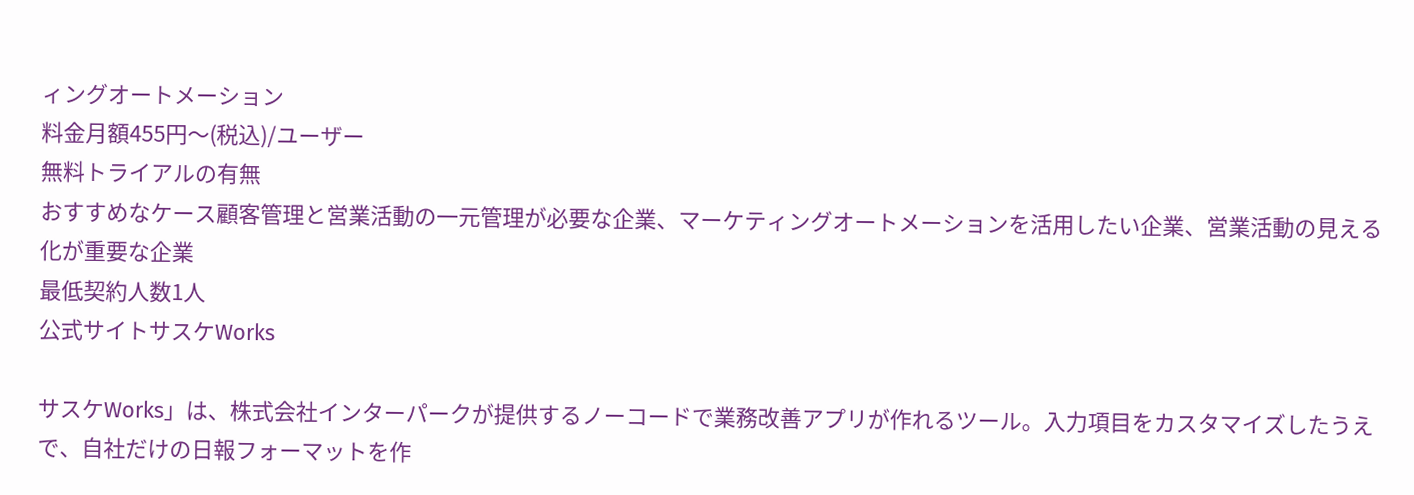ィングオートメーション
料金月額455円〜(税込)/ユーザー
無料トライアルの有無
おすすめなケース顧客管理と営業活動の一元管理が必要な企業、マーケティングオートメーションを活用したい企業、営業活動の見える化が重要な企業
最低契約人数1人
公式サイトサスケWorks

サスケWorks」は、株式会社インターパークが提供するノーコードで業務改善アプリが作れるツール。入力項目をカスタマイズしたうえで、自社だけの日報フォーマットを作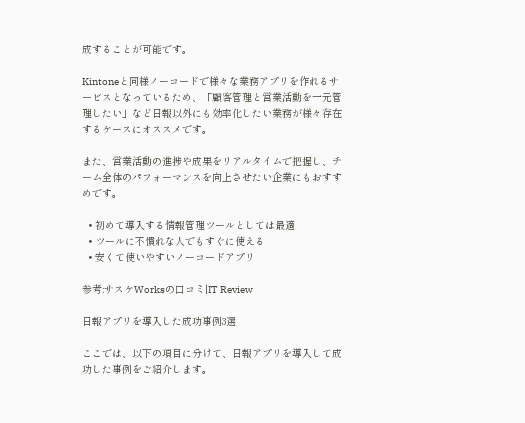成することが可能です。

Kintoneと同様ノーコードで様々な業務アプリを作れるサービスとなっているため、「顧客管理と営業活動を一元管理したい」など日報以外にも効率化したい業務が様々存在するケースにオススメです。

また、営業活動の進捗や成果をリアルタイムで把握し、チーム全体のパフォーマンスを向上させたい企業にもおすすめです。

  • 初めて導入する情報管理ツールとしては最適
  • ツールに不慣れな人でもすぐに使える
  • 安くて使いやすいノーコードアプリ

参考:サスケWorksの口コミ|IT Review

日報アプリを導入した成功事例3選

ここでは、以下の項目に分けて、日報アプリを導入して成功した事例をご紹介します。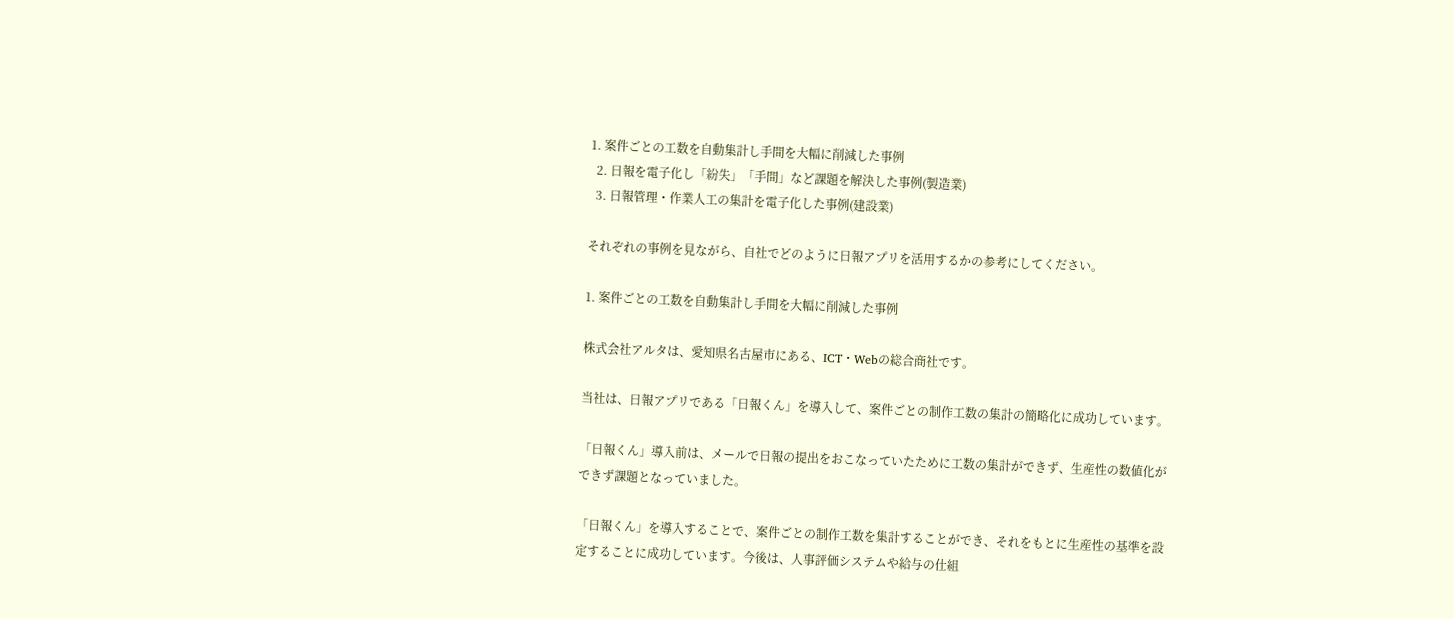1. 案件ごとの工数を自動集計し手間を大幅に削減した事例
  2. 日報を電子化し「紛失」「手間」など課題を解決した事例(製造業)
  3. 日報管理・作業人工の集計を電子化した事例(建設業)

それぞれの事例を見ながら、自社でどのように日報アプリを活用するかの参考にしてください。

1. 案件ごとの工数を自動集計し手間を大幅に削減した事例

株式会社アルタは、愛知県名古屋市にある、ICT・Webの総合商社です。

当社は、日報アプリである「日報くん」を導入して、案件ごとの制作工数の集計の簡略化に成功しています。

「日報くん」導入前は、メールで日報の提出をおこなっていたために工数の集計ができず、生産性の数値化ができず課題となっていました。

「日報くん」を導入することで、案件ごとの制作工数を集計することができ、それをもとに生産性の基準を設定することに成功しています。今後は、人事評価システムや給与の仕組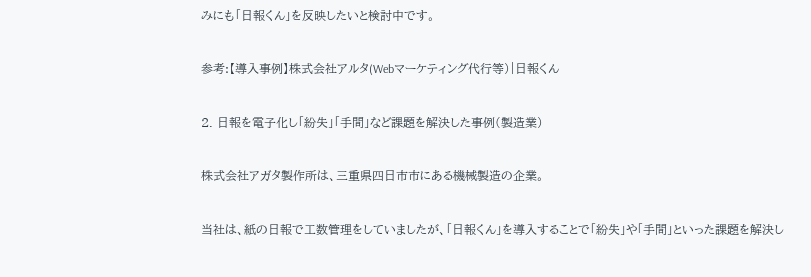みにも「日報くん」を反映したいと検討中です。

参考:【導入事例】株式会社アルタ(Webマーケティング代行等)|日報くん

2. 日報を電子化し「紛失」「手間」など課題を解決した事例(製造業)

株式会社アガタ製作所は、三重県四日市市にある機械製造の企業。

当社は、紙の日報で工数管理をしていましたが、「日報くん」を導入することで「紛失」や「手間」といった課題を解決し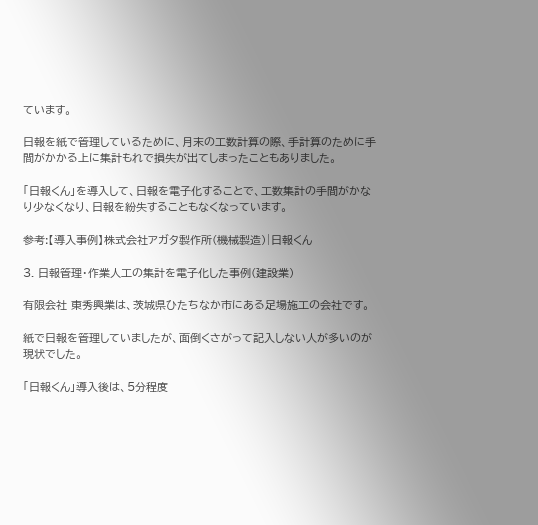ています。

日報を紙で管理しているために、月末の工数計算の際、手計算のために手間がかかる上に集計もれで損失が出てしまったこともありました。

「日報くん」を導入して、日報を電子化することで、工数集計の手間がかなり少なくなり、日報を紛失することもなくなっています。

参考:【導入事例】株式会社アガタ製作所(機械製造)|日報くん

3. 日報管理・作業人工の集計を電子化した事例(建設業)

有限会社 東秀興業は、茨城県ひたちなか市にある足場施工の会社です。

紙で日報を管理していましたが、面倒くさがって記入しない人が多いのが現状でした。

「日報くん」導入後は、5分程度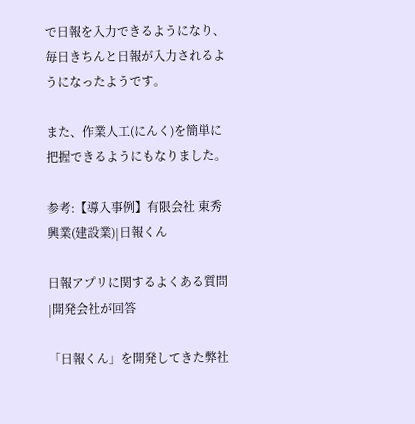で日報を入力できるようになり、毎日きちんと日報が入力されるようになったようです。

また、作業人工(にんく)を簡単に把握できるようにもなりました。

参考:【導入事例】有限会社 東秀興業(建設業)|日報くん

日報アプリに関するよくある質問|開発会社が回答

「日報くん」を開発してきた弊社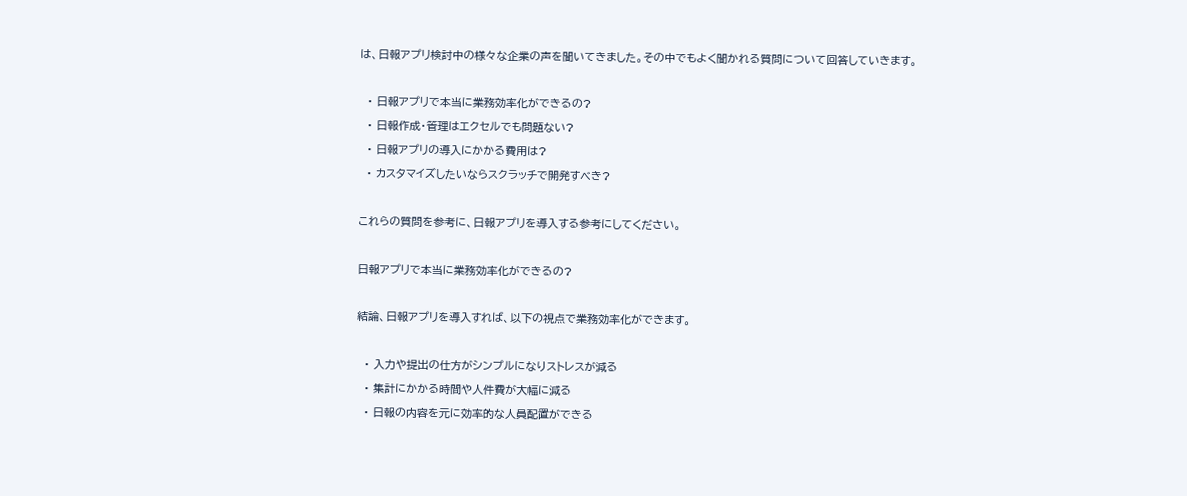は、日報アプリ検討中の様々な企業の声を聞いてきました。その中でもよく聞かれる質問について回答していきます。

  • 日報アプリで本当に業務効率化ができるの?
  • 日報作成・管理はエクセルでも問題ない?
  • 日報アプリの導入にかかる費用は?
  • カスタマイズしたいならスクラッチで開発すべき?

これらの質問を参考に、日報アプリを導入する参考にしてください。

日報アプリで本当に業務効率化ができるの?

結論、日報アプリを導入すれば、以下の視点で業務効率化ができます。

  • 入力や提出の仕方がシンプルになりストレスが減る
  • 集計にかかる時間や人件費が大幅に減る
  • 日報の内容を元に効率的な人員配置ができる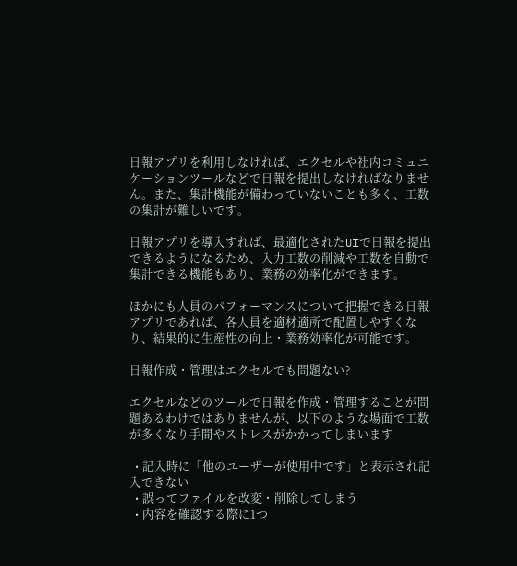日報アプリを利用しなければ、エクセルや社内コミュニケーションツールなどで日報を提出しなければなりません。また、集計機能が備わっていないことも多く、工数の集計が難しいです。

日報アプリを導入すれば、最適化されたUIで日報を提出できるようになるため、入力工数の削減や工数を自動で集計できる機能もあり、業務の効率化ができます。

ほかにも人員のパフォーマンスについて把握できる日報アプリであれば、各人員を適材適所で配置しやすくなり、結果的に生産性の向上・業務効率化が可能です。

日報作成・管理はエクセルでも問題ない?

エクセルなどのツールで日報を作成・管理することが問題あるわけではありませんが、以下のような場面で工数が多くなり手間やストレスがかかってしまいます

  • 記入時に「他のユーザーが使用中です」と表示され記入できない
  • 誤ってファイルを改変・削除してしまう
  • 内容を確認する際に1つ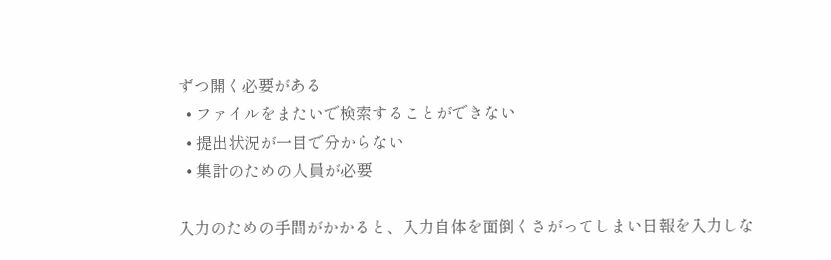ずつ開く必要がある
  • ファイルをまたいで検索することができない
  • 提出状況が一目で分からない
  • 集計のための人員が必要

入力のための手間がかかると、入力自体を面倒くさがってしまい日報を入力しな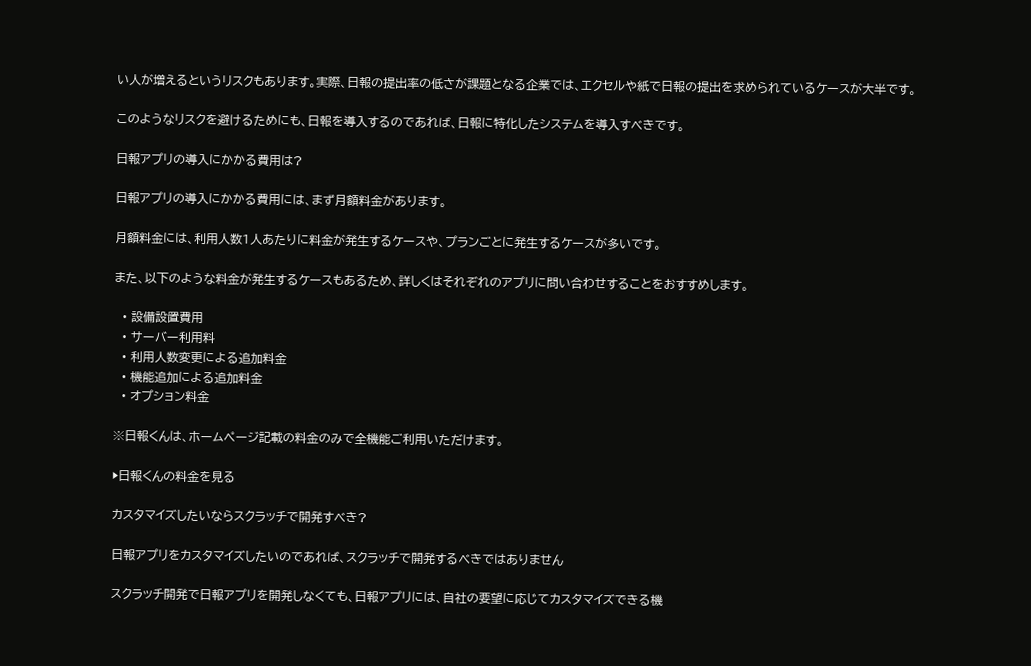い人が増えるというリスクもあります。実際、日報の提出率の低さが課題となる企業では、エクセルや紙で日報の提出を求められているケースが大半です。

このようなリスクを避けるためにも、日報を導入するのであれば、日報に特化したシステムを導入すべきです。

日報アプリの導入にかかる費用は?

日報アプリの導入にかかる費用には、まず月額料金があります。

月額料金には、利用人数1人あたりに料金が発生するケースや、プランごとに発生するケースが多いです。

また、以下のような料金が発生するケースもあるため、詳しくはそれぞれのアプリに問い合わせすることをおすすめします。

  • 設備設置費用
  • サーバー利用料
  • 利用人数変更による追加料金
  • 機能追加による追加料金
  • オプション料金

※日報くんは、ホームページ記載の料金のみで全機能ご利用いただけます。

▶日報くんの料金を見る

カスタマイズしたいならスクラッチで開発すべき?

日報アプリをカスタマイズしたいのであれば、スクラッチで開発するべきではありません

スクラッチ開発で日報アプリを開発しなくても、日報アプリには、自社の要望に応じてカスタマイズできる機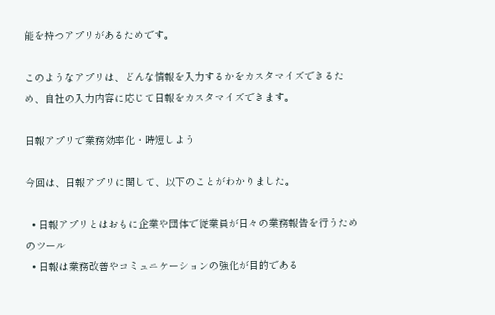能を持つアプリがあるためです。

このようなアプリは、どんな情報を入力するかをカスタマイズできるため、自社の入力内容に応じて日報をカスタマイズできます。

日報アプリで業務効率化・時短しよう

今回は、日報アプリに関して、以下のことがわかりました。

  • 日報アプリとはおもに企業や団体で従業員が日々の業務報告を行うためのツール
  • 日報は業務改善やコミュニケーションの強化が目的である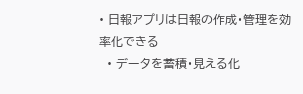• 日報アプリは日報の作成・管理を効率化できる
  • データを蓄積・見える化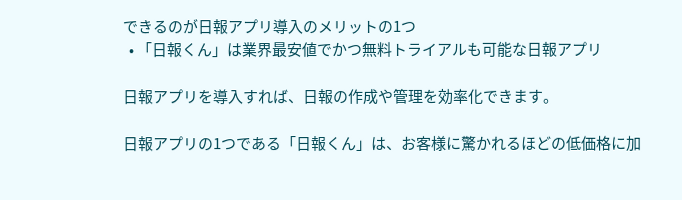できるのが日報アプリ導入のメリットの1つ
  • 「日報くん」は業界最安値でかつ無料トライアルも可能な日報アプリ

日報アプリを導入すれば、日報の作成や管理を効率化できます。

日報アプリの1つである「日報くん」は、お客様に驚かれるほどの低価格に加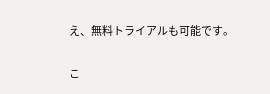え、無料トライアルも可能です。

こ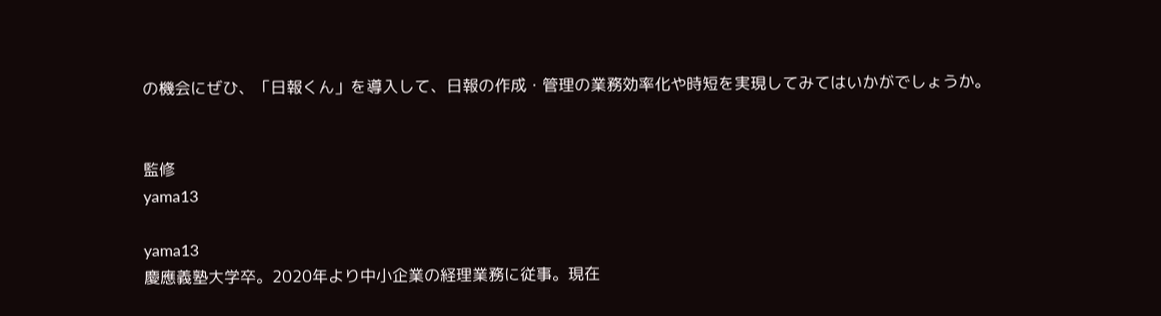の機会にぜひ、「日報くん」を導入して、日報の作成・管理の業務効率化や時短を実現してみてはいかがでしょうか。


監修
yama13

yama13
慶應義塾大学卒。2020年より中小企業の経理業務に従事。現在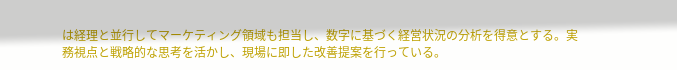は経理と並行してマーケティング領域も担当し、数字に基づく経営状況の分析を得意とする。実務視点と戦略的な思考を活かし、現場に即した改善提案を行っている。